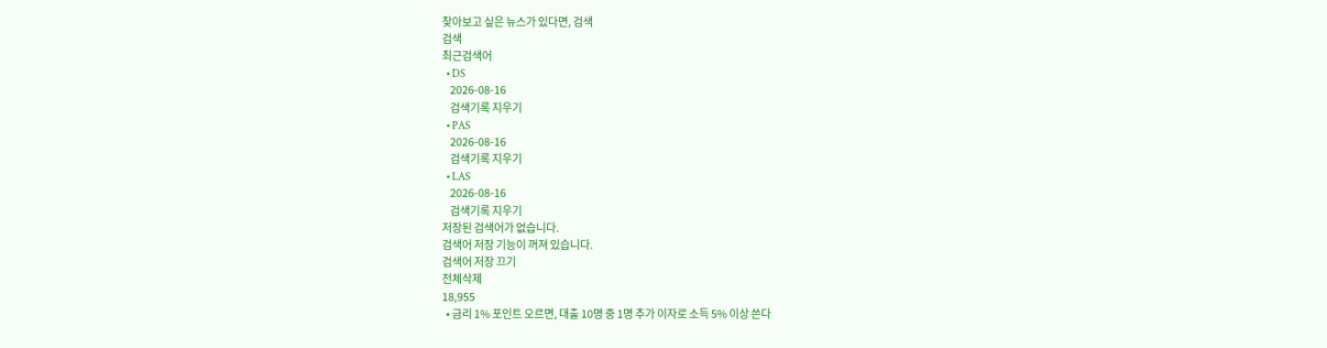찾아보고 싶은 뉴스가 있다면, 검색
검색
최근검색어
  • DS
    2026-08-16
    검색기록 지우기
  • PAS
    2026-08-16
    검색기록 지우기
  • LAS
    2026-08-16
    검색기록 지우기
저장된 검색어가 없습니다.
검색어 저장 기능이 꺼져 있습니다.
검색어 저장 끄기
전체삭제
18,955
  • 금리 1% 포인트 오르면, 대출 10명 중 1명 추가 이자로 소득 5% 이상 쓴다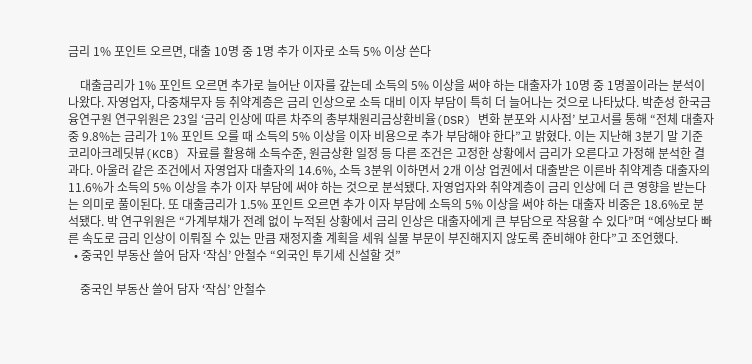금리 1% 포인트 오르면, 대출 10명 중 1명 추가 이자로 소득 5% 이상 쓴다

    대출금리가 1% 포인트 오르면 추가로 늘어난 이자를 갚는데 소득의 5% 이상을 써야 하는 대출자가 10명 중 1명꼴이라는 분석이 나왔다. 자영업자, 다중채무자 등 취약계층은 금리 인상으로 소득 대비 이자 부담이 특히 더 늘어나는 것으로 나타났다. 박춘성 한국금융연구원 연구위원은 23일 ‘금리 인상에 따른 차주의 총부채원리금상환비율(DSR) 변화 분포와 시사점’ 보고서를 통해 “전체 대출자 중 9.8%는 금리가 1% 포인트 오를 때 소득의 5% 이상을 이자 비용으로 추가 부담해야 한다”고 밝혔다. 이는 지난해 3분기 말 기준 코리아크레딧뷰(KCB) 자료를 활용해 소득수준, 원금상환 일정 등 다른 조건은 고정한 상황에서 금리가 오른다고 가정해 분석한 결과다. 아울러 같은 조건에서 자영업자 대출자의 14.6%, 소득 3분위 이하면서 2개 이상 업권에서 대출받은 이른바 취약계층 대출자의 11.6%가 소득의 5% 이상을 추가 이자 부담에 써야 하는 것으로 분석됐다. 자영업자와 취약계층이 금리 인상에 더 큰 영향을 받는다는 의미로 풀이된다. 또 대출금리가 1.5% 포인트 오르면 추가 이자 부담에 소득의 5% 이상을 써야 하는 대출자 비중은 18.6%로 분석됐다. 박 연구위원은 “가계부채가 전례 없이 누적된 상황에서 금리 인상은 대출자에게 큰 부담으로 작용할 수 있다”며 “예상보다 빠른 속도로 금리 인상이 이뤄질 수 있는 만큼 재정지출 계획을 세워 실물 부문이 부진해지지 않도록 준비해야 한다”고 조언했다.
  • 중국인 부동산 쓸어 담자 ‘작심’ 안철수 “외국인 투기세 신설할 것”

    중국인 부동산 쓸어 담자 ‘작심’ 안철수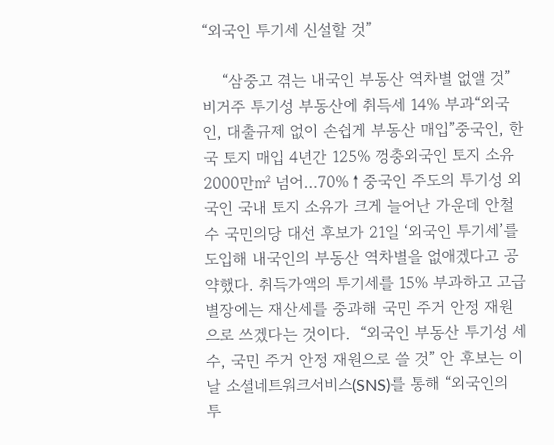“외국인 투기세 신설할 것”

    “삼중고 겪는 내국인 부동산 역차별 없앨 것”비거주 투기성 부동산에 취득세 14% 부과“외국인, 대출규제 없이 손쉽게 부동산 매입”중국인, 한국 토지 매입 4년간 125% 껑충외국인 토지 소유 2000만㎡ 넘어…70%↑중국인 주도의 투기성 외국인 국내 토지 소유가 크게 늘어난 가운데 안철수 국민의당 대선 후보가 21일 ‘외국인 투기세’를 도입해 내국인의 부동산 역차별을 없애겠다고 공약했다. 취득가액의 투기세를 15% 부과하고 고급별장에는 재산세를 중과해 국민 주거 안정 재원으로 쓰겠다는 것이다.  “외국인 부동산 투기성 세수, 국민 주거 안정 재원으로 쓸 것” 안 후보는 이날 소셜네트워크서비스(SNS)를 통해 “외국인의 투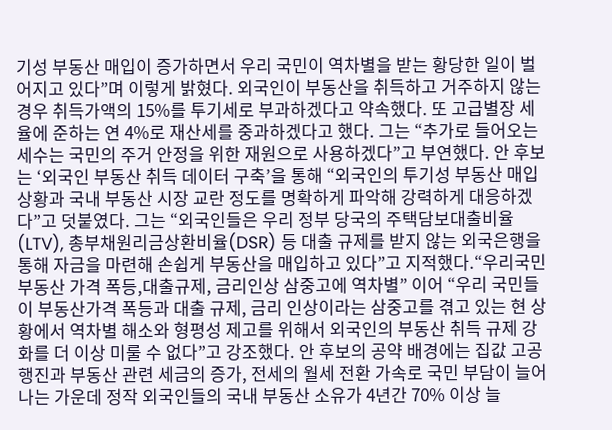기성 부동산 매입이 증가하면서 우리 국민이 역차별을 받는 황당한 일이 벌어지고 있다”며 이렇게 밝혔다. 외국인이 부동산을 취득하고 거주하지 않는 경우 취득가액의 15%를 투기세로 부과하겠다고 약속했다. 또 고급별장 세율에 준하는 연 4%로 재산세를 중과하겠다고 했다. 그는 “추가로 들어오는 세수는 국민의 주거 안정을 위한 재원으로 사용하겠다”고 부연했다. 안 후보는 ‘외국인 부동산 취득 데이터 구축’을 통해 “외국인의 투기성 부동산 매입 상황과 국내 부동산 시장 교란 정도를 명확하게 파악해 강력하게 대응하겠다”고 덧붙였다. 그는 “외국인들은 우리 정부 당국의 주택담보대출비율(LTV), 총부채원리금상환비율(DSR) 등 대출 규제를 받지 않는 외국은행을 통해 자금을 마련해 손쉽게 부동산을 매입하고 있다”고 지적했다.“우리국민 부동산 가격 폭등,대출규제, 금리인상 삼중고에 역차별” 이어 “우리 국민들이 부동산가격 폭등과 대출 규제, 금리 인상이라는 삼중고를 겪고 있는 현 상황에서 역차별 해소와 형평성 제고를 위해서 외국인의 부동산 취득 규제 강화를 더 이상 미룰 수 없다”고 강조했다. 안 후보의 공약 배경에는 집값 고공행진과 부동산 관련 세금의 증가, 전세의 월세 전환 가속로 국민 부담이 늘어나는 가운데 정작 외국인들의 국내 부동산 소유가 4년간 70% 이상 늘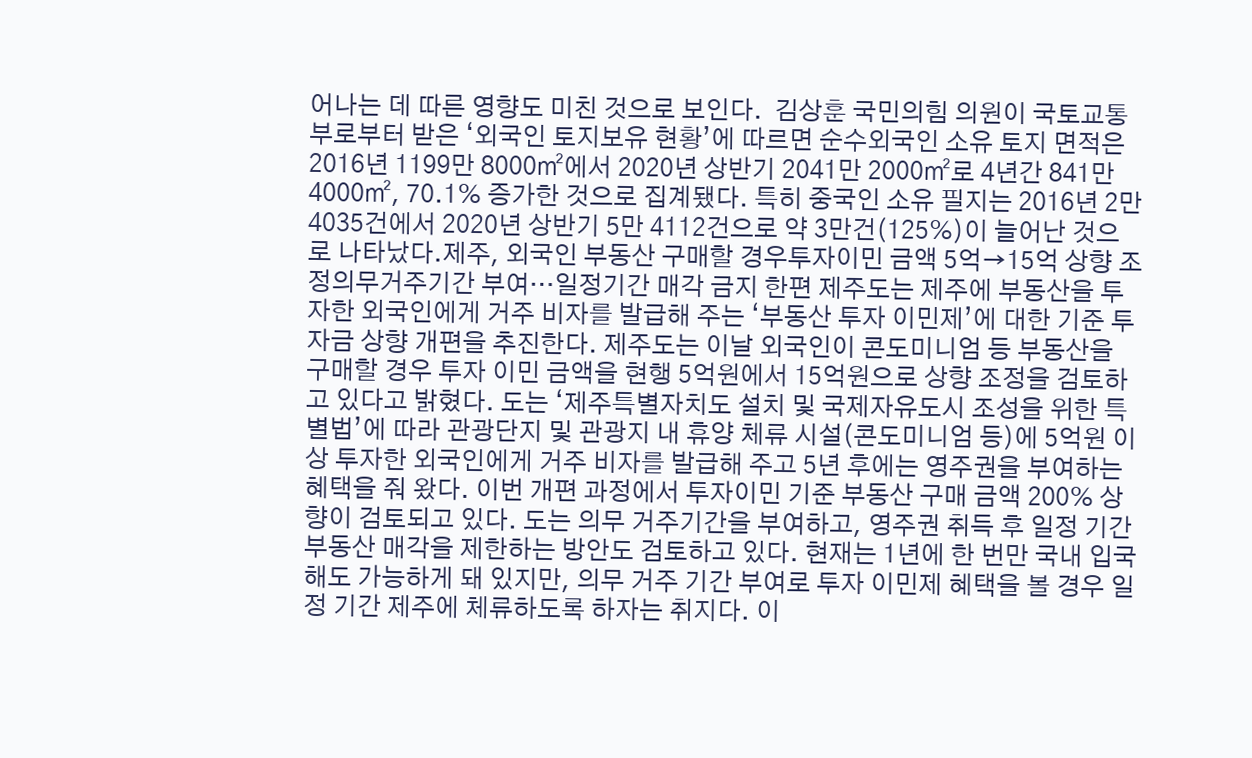어나는 데 따른 영향도 미친 것으로 보인다.  김상훈 국민의힘 의원이 국토교통부로부터 받은 ‘외국인 토지보유 현황’에 따르면 순수외국인 소유 토지 면적은 2016년 1199만 8000㎡에서 2020년 상반기 2041만 2000㎡로 4년간 841만 4000㎡, 70.1% 증가한 것으로 집계됐다. 특히 중국인 소유 필지는 2016년 2만 4035건에서 2020년 상반기 5만 4112건으로 약 3만건(125%)이 늘어난 것으로 나타났다.제주, 외국인 부동산 구매할 경우투자이민 금액 5억→15억 상향 조정의무거주기간 부여…일정기간 매각 금지 한편 제주도는 제주에 부동산을 투자한 외국인에게 거주 비자를 발급해 주는 ‘부동산 투자 이민제’에 대한 기준 투자금 상향 개편을 추진한다. 제주도는 이날 외국인이 콘도미니엄 등 부동산을 구매할 경우 투자 이민 금액을 현행 5억원에서 15억원으로 상향 조정을 검토하고 있다고 밝혔다. 도는 ‘제주특별자치도 설치 및 국제자유도시 조성을 위한 특별법’에 따라 관광단지 및 관광지 내 휴양 체류 시설(콘도미니엄 등)에 5억원 이상 투자한 외국인에게 거주 비자를 발급해 주고 5년 후에는 영주권을 부여하는 혜택을 줘 왔다. 이번 개편 과정에서 투자이민 기준 부동산 구매 금액 200% 상향이 검토되고 있다. 도는 의무 거주기간을 부여하고, 영주권 취득 후 일정 기간 부동산 매각을 제한하는 방안도 검토하고 있다. 현재는 1년에 한 번만 국내 입국해도 가능하게 돼 있지만, 의무 거주 기간 부여로 투자 이민제 혜택을 볼 경우 일정 기간 제주에 체류하도록 하자는 취지다. 이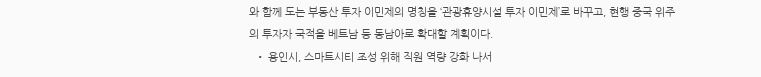와 함께 도는 부동산 투자 이민제의 명칭을 ‘관광휴양시설 투자 이민제’로 바꾸고, 현행 중국 위주의 투자자 국적을 베트남 등 동남아로 확대할 계획이다.
  • 용인시, 스마트시티 조성 위해 직원 역량 강화 나서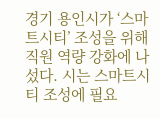경기 용인시가 ‘스마트시티’ 조성을 위해 직원 역량 강화에 나섰다. 시는 스마트시티 조성에 필요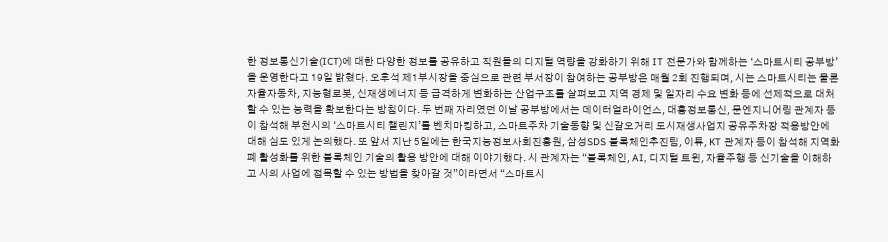한 정보통신기술(ICT)에 대한 다양한 정보를 공유하고 직원들의 디지털 역량을 강화하기 위해 IT 전문가와 함께하는 ‘스마트시티 공부방’을 운영한다고 19일 밝혔다. 오후석 제1부시장을 중심으로 관련 부서장이 참여하는 공부방은 매월 2회 진행되며, 시는 스마트시티는 물론 자율자동차, 지능형로봇, 신재생에너지 등 급격하게 변화하는 산업구조를 살펴보고 지역 경제 및 일자리 수요 변화 등에 선제적으로 대처할 수 있는 능력을 확보한다는 방침이다. 두 번째 자리였던 이날 공부방에서는 데이터얼라이언스, 대흥정보통신, 문엔지니어링 관계자 등이 참석해 부천시의 ‘스마트시티 챌린지’를 벤치마킹하고, 스마트주차 기술동향 및 신갈오거리 도시재생사업지 공유주차장 적용방안에 대해 심도 있게 논의했다. 또 앞서 지난 5일에는 한국지능정보사회진흥원, 삼성SDS 블록체인추진팀, 이튜, KT 관계자 등이 참석해 지역화폐 활성화를 위한 블록체인 기술의 활용 방안에 대해 이야기했다. 시 관계자는 “블록체인, AI, 디지털 트윈, 자율주행 등 신기술을 이해하고 시의 사업에 접목할 수 있는 방법을 찾아갈 것”이라면서 “스마트시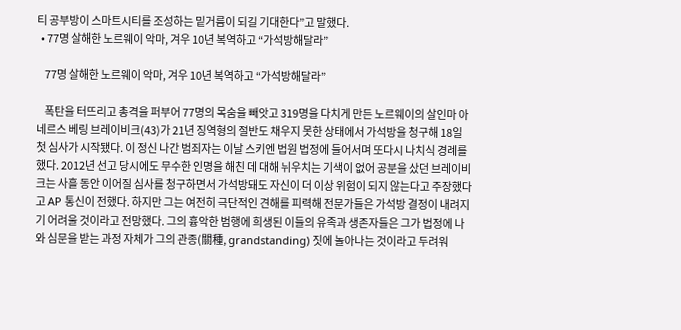티 공부방이 스마트시티를 조성하는 밑거름이 되길 기대한다”고 말했다.
  • 77명 살해한 노르웨이 악마, 겨우 10년 복역하고 “가석방해달라”

    77명 살해한 노르웨이 악마, 겨우 10년 복역하고 “가석방해달라”

    폭탄을 터뜨리고 총격을 퍼부어 77명의 목숨을 빼앗고 319명을 다치게 만든 노르웨이의 살인마 아네르스 베링 브레이비크(43)가 21년 징역형의 절반도 채우지 못한 상태에서 가석방을 청구해 18일 첫 심사가 시작됐다. 이 정신 나간 범죄자는 이날 스키엔 법원 법정에 들어서며 또다시 나치식 경례를 했다. 2012년 선고 당시에도 무수한 인명을 해친 데 대해 뉘우치는 기색이 없어 공분을 샀던 브레이비크는 사흘 동안 이어질 심사를 청구하면서 가석방돼도 자신이 더 이상 위험이 되지 않는다고 주장했다고 AP 통신이 전했다. 하지만 그는 여전히 극단적인 견해를 피력해 전문가들은 가석방 결정이 내려지기 어려울 것이라고 전망했다. 그의 흉악한 범행에 희생된 이들의 유족과 생존자들은 그가 법정에 나와 심문을 받는 과정 자체가 그의 관종(關種, grandstanding) 짓에 놀아나는 것이라고 두려워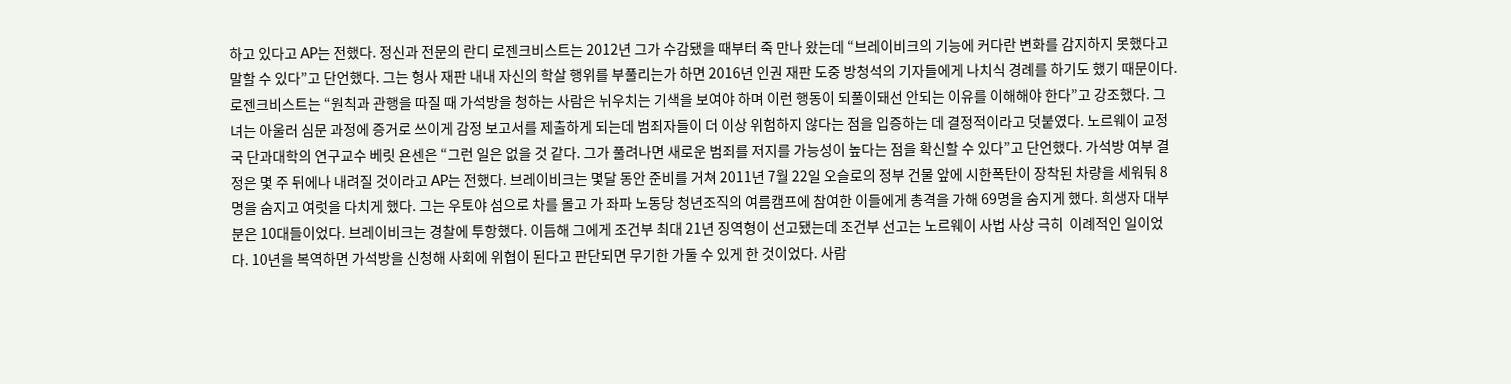하고 있다고 AP는 전했다. 정신과 전문의 란디 로젠크비스트는 2012년 그가 수감됐을 때부터 죽 만나 왔는데 “브레이비크의 기능에 커다란 변화를 감지하지 못했다고 말할 수 있다”고 단언했다. 그는 형사 재판 내내 자신의 학살 행위를 부풀리는가 하면 2016년 인권 재판 도중 방청석의 기자들에게 나치식 경례를 하기도 했기 때문이다. 로젠크비스트는 “원칙과 관행을 따질 때 가석방을 청하는 사람은 뉘우치는 기색을 보여야 하며 이런 행동이 되풀이돼선 안되는 이유를 이해해야 한다”고 강조했다. 그녀는 아울러 심문 과정에 증거로 쓰이게 감정 보고서를 제출하게 되는데 범죄자들이 더 이상 위험하지 않다는 점을 입증하는 데 결정적이라고 덧붙였다. 노르웨이 교정국 단과대학의 연구교수 베릿 욘센은 “그런 일은 없을 것 같다. 그가 풀려나면 새로운 범죄를 저지를 가능성이 높다는 점을 확신할 수 있다”고 단언했다. 가석방 여부 결정은 몇 주 뒤에나 내려질 것이라고 AP는 전했다. 브레이비크는 몇달 동안 준비를 거쳐 2011년 7월 22일 오슬로의 정부 건물 앞에 시한폭탄이 장착된 차량을 세워둬 8명을 숨지고 여럿을 다치게 했다. 그는 우토야 섬으로 차를 몰고 가 좌파 노동당 청년조직의 여름캠프에 참여한 이들에게 총격을 가해 69명을 숨지게 했다. 희생자 대부분은 10대들이었다. 브레이비크는 경찰에 투항했다. 이듬해 그에게 조건부 최대 21년 징역형이 선고됐는데 조건부 선고는 노르웨이 사법 사상 극히  이례적인 일이었다. 10년을 복역하면 가석방을 신청해 사회에 위협이 된다고 판단되면 무기한 가둘 수 있게 한 것이었다. 사람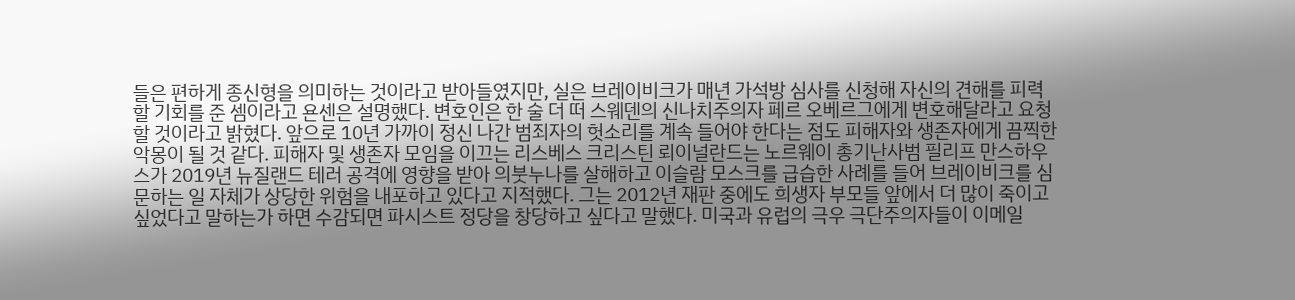들은 편하게 종신형을 의미하는 것이라고 받아들였지만, 실은 브레이비크가 매년 가석방 심사를 신청해 자신의 견해를 피력할 기회를 준 셈이라고 욘센은 설명했다. 변호인은 한 술 더 떠 스웨덴의 신나치주의자 페르 오베르그에게 변호해달라고 요청할 것이라고 밝혔다. 앞으로 10년 가까이 정신 나간 범죄자의 헛소리를 계속 들어야 한다는 점도 피해자와 생존자에게 끔찍한 악몽이 될 것 같다. 피해자 및 생존자 모임을 이끄는 리스베스 크리스틴 뢰이널란드는 노르웨이 총기난사범 필리프 만스하우스가 2019년 뉴질랜드 테러 공격에 영향을 받아 의붓누나를 살해하고 이슬람 모스크를 급습한 사례를 들어 브레이비크를 심문하는 일 자체가 상당한 위험을 내포하고 있다고 지적했다. 그는 2012년 재판 중에도 희생자 부모들 앞에서 더 많이 죽이고 싶었다고 말하는가 하면 수감되면 파시스트 정당을 창당하고 싶다고 말했다. 미국과 유럽의 극우 극단주의자들이 이메일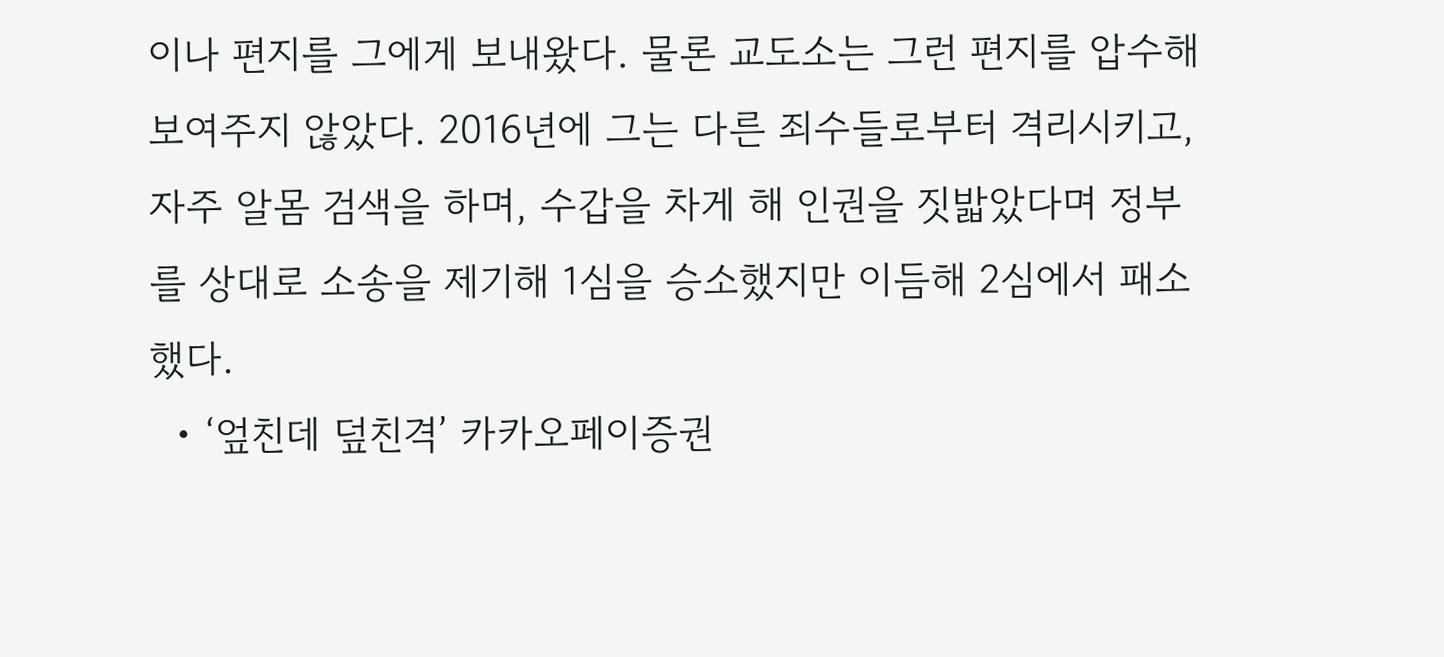이나 편지를 그에게 보내왔다. 물론 교도소는 그런 편지를 압수해 보여주지 않았다. 2016년에 그는 다른 죄수들로부터 격리시키고, 자주 알몸 검색을 하며, 수갑을 차게 해 인권을 짓밟았다며 정부를 상대로 소송을 제기해 1심을 승소했지만 이듬해 2심에서 패소했다.
  • ‘엎친데 덮친격’ 카카오페이증권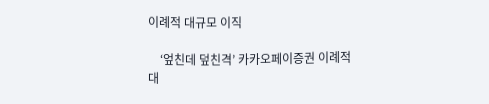이례적 대규모 이직

    ‘엎친데 덮친격’ 카카오페이증권 이례적 대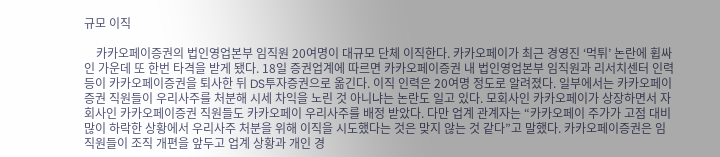규모 이직

    카카오페이증권의 법인영업본부 임직원 20여명이 대규모 단체 이직한다. 카카오페이가 최근 경영진 ‘먹튀’ 논란에 휩싸인 가운데 또 한번 타격을 받게 됐다. 18일 증권업계에 따르면 카카오페이증권 내 법인영업본부 임직원과 리서치센터 인력 등이 카카오페이증권을 퇴사한 뒤 DS투자증권으로 옮긴다. 이직 인력은 20여명 정도로 알려졌다. 일부에서는 카카오페이증권 직원들이 우리사주를 처분해 시세 차익을 노린 것 아니냐는 논란도 일고 있다. 모회사인 카카오페이가 상장하면서 자회사인 카카오페이증권 직원들도 카카오페이 우리사주를 배정 받았다. 다만 업계 관계자는 “카카오페이 주가가 고점 대비 많이 하락한 상황에서 우리사주 처분을 위해 이직을 시도했다는 것은 맞지 않는 것 같다”고 말했다. 카카오페이증권은 임직원들이 조직 개편을 앞두고 업계 상황과 개인 경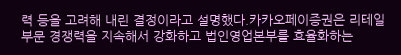력 등을 고려해 내린 결정이라고 설명했다.카카오페이증권은 리테일 부문 경쟁력을 지속해서 강화하고 법인영업본부를 효율화하는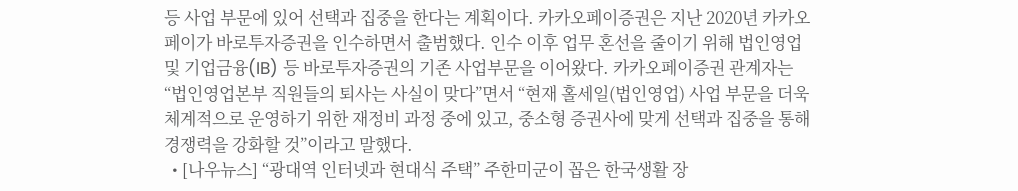등 사업 부문에 있어 선택과 집중을 한다는 계획이다. 카카오페이증권은 지난 2020년 카카오페이가 바로투자증권을 인수하면서 출범했다. 인수 이후 업무 혼선을 줄이기 위해 법인영업 및 기업금융(IB) 등 바로투자증권의 기존 사업부문을 이어왔다. 카카오페이증권 관계자는 “법인영업본부 직원들의 퇴사는 사실이 맞다”면서 “현재 홀세일(법인영업) 사업 부문을 더욱 체계적으로 운영하기 위한 재정비 과정 중에 있고, 중소형 증권사에 맞게 선택과 집중을 통해 경쟁력을 강화할 것”이라고 말했다.
  • [나우뉴스] “광대역 인터넷과 현대식 주택” 주한미군이 꼽은 한국생활 장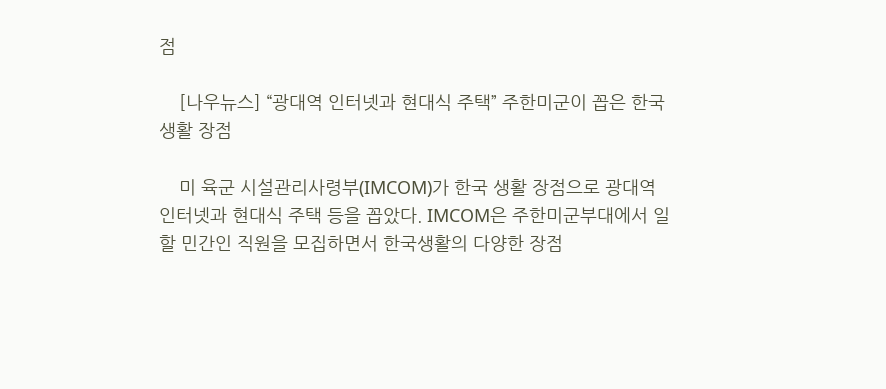점

    [나우뉴스] “광대역 인터넷과 현대식 주택” 주한미군이 꼽은 한국생활 장점

    미 육군 시설관리사령부(IMCOM)가 한국 생활 장점으로 광대역 인터넷과 현대식 주택 등을 꼽았다. IMCOM은 주한미군부대에서 일할 민간인 직원을 모집하면서 한국생활의 다양한 장점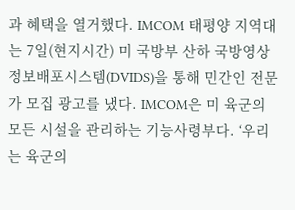과 혜택을 열거했다. IMCOM 태평양 지역대는 7일(현지시간) 미 국방부 산하 국방영상정보배포시스템(DVIDS)을 통해 민간인 전문가 모집 광고를 냈다. IMCOM은 미 육군의 모든 시설을 관리하는 기능사령부다. ‘우리는 육군의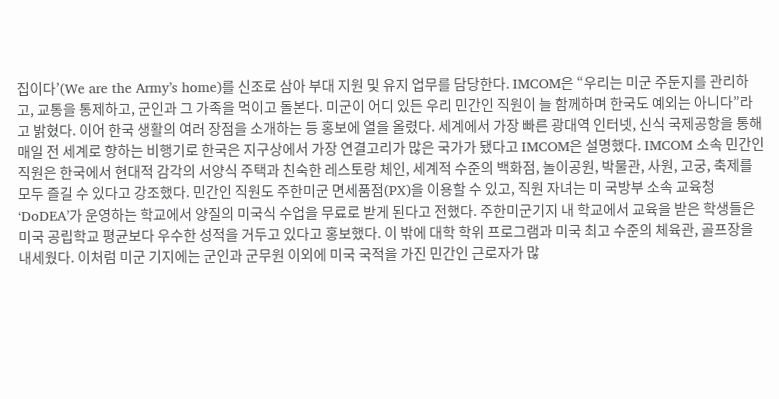집이다’(We are the Army’s home)를 신조로 삼아 부대 지원 및 유지 업무를 담당한다. IMCOM은 “우리는 미군 주둔지를 관리하고, 교통을 통제하고, 군인과 그 가족을 먹이고 돌본다. 미군이 어디 있든 우리 민간인 직원이 늘 함께하며 한국도 예외는 아니다”라고 밝혔다. 이어 한국 생활의 여러 장점을 소개하는 등 홍보에 열을 올렸다. 세계에서 가장 빠른 광대역 인터넷, 신식 국제공항을 통해 매일 전 세계로 향하는 비행기로 한국은 지구상에서 가장 연결고리가 많은 국가가 됐다고 IMCOM은 설명했다. IMCOM 소속 민간인 직원은 한국에서 현대적 감각의 서양식 주택과 친숙한 레스토랑 체인, 세계적 수준의 백화점, 놀이공원, 박물관, 사원, 고궁, 축제를 모두 즐길 수 있다고 강조했다. 민간인 직원도 주한미군 면세품점(PX)을 이용할 수 있고, 직원 자녀는 미 국방부 소속 교육청 ‘DoDEA’가 운영하는 학교에서 양질의 미국식 수업을 무료로 받게 된다고 전했다. 주한미군기지 내 학교에서 교육을 받은 학생들은 미국 공립학교 평균보다 우수한 성적을 거두고 있다고 홍보했다. 이 밖에 대학 학위 프로그램과 미국 최고 수준의 체육관, 골프장을 내세웠다. 이처럼 미군 기지에는 군인과 군무원 이외에 미국 국적을 가진 민간인 근로자가 많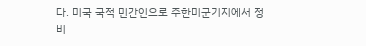다. 미국 국적 민간인으로 주한미군기지에서 정비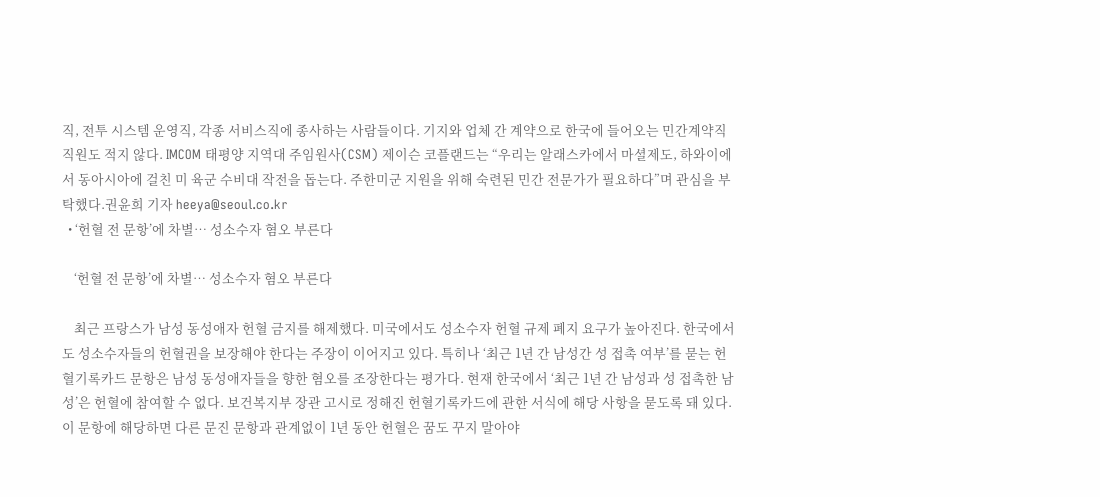직, 전투 시스템 운영직, 각종 서비스직에 종사하는 사람들이다. 기지와 업체 간 계약으로 한국에 들어오는 민간계약직 직원도 적지 않다. IMCOM 태평양 지역대 주임원사(CSM) 제이슨 코플랜드는 “우리는 알래스카에서 마셜제도, 하와이에서 동아시아에 걸친 미 육군 수비대 작전을 돕는다. 주한미군 지원을 위해 숙련된 민간 전문가가 필요하다”며 관심을 부탁했다.권윤희 기자 heeya@seoul.co.kr
  • ‘헌혈 전 문항’에 차별… 성소수자 혐오 부른다

    ‘헌혈 전 문항’에 차별… 성소수자 혐오 부른다

    최근 프랑스가 남성 동성애자 헌혈 금지를 해제했다. 미국에서도 성소수자 헌혈 규제 폐지 요구가 높아진다. 한국에서도 성소수자들의 헌혈권을 보장해야 한다는 주장이 이어지고 있다. 특히나 ‘최근 1년 간 남성간 성 접촉 여부’를 묻는 헌혈기록카드 문항은 남성 동성애자들을 향한 혐오를 조장한다는 평가다. 현재 한국에서 ‘최근 1년 간 남성과 성 접촉한 남성’은 헌혈에 참여할 수 없다. 보건복지부 장관 고시로 정해진 헌혈기록카드에 관한 서식에 해당 사항을 묻도록 돼 있다. 이 문항에 해당하면 다른 문진 문항과 관계없이 1년 동안 헌혈은 꿈도 꾸지 말아야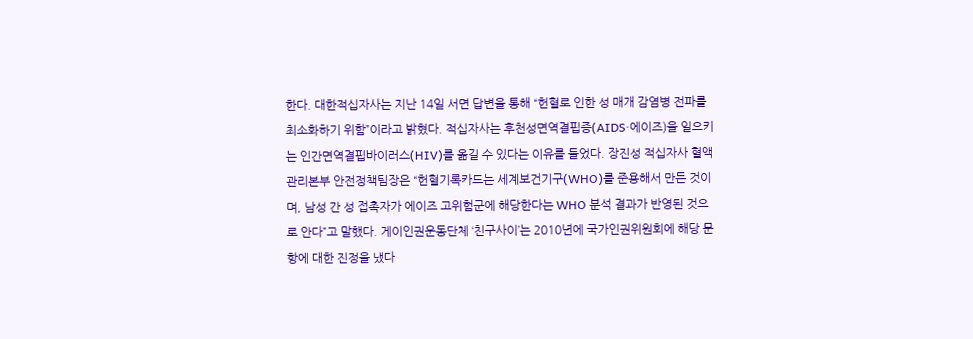한다. 대한적십자사는 지난 14일 서면 답변을 통해 “헌혈로 인한 성 매개 감염병 전파를 최소화하기 위함”이라고 밝혔다. 적십자사는 후천성면역결핍증(AIDS·에이즈)을 일으키는 인간면역결핍바이러스(HIV)를 옮길 수 있다는 이유를 들었다. 장진성 적십자사 혈액관리본부 안전정책팀장은 “헌혈기록카드는 세계보건기구(WHO)를 준용해서 만든 것이며, 남성 간 성 접촉자가 에이즈 고위험군에 해당한다는 WHO 분석 결과가 반영된 것으로 안다”고 말했다. 게이인권운동단체 ‘친구사이’는 2010년에 국가인권위원회에 해당 문항에 대한 진정을 냈다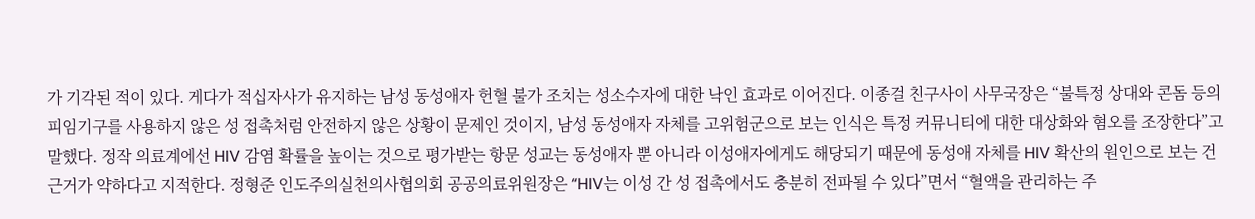가 기각된 적이 있다. 게다가 적십자사가 유지하는 남성 동성애자 헌혈 불가 조치는 성소수자에 대한 낙인 효과로 이어진다. 이종걸 친구사이 사무국장은 “불특정 상대와 콘돔 등의 피임기구를 사용하지 않은 성 접촉처럼 안전하지 않은 상황이 문제인 것이지, 남성 동성애자 자체를 고위험군으로 보는 인식은 특정 커뮤니티에 대한 대상화와 혐오를 조장한다”고 말했다. 정작 의료계에선 HIV 감염 확률을 높이는 것으로 평가받는 항문 성교는 동성애자 뿐 아니라 이성애자에게도 해당되기 때문에 동성애 자체를 HIV 확산의 원인으로 보는 건 근거가 약하다고 지적한다. 정형준 인도주의실천의사협의회 공공의료위원장은 “HIV는 이성 간 성 접촉에서도 충분히 전파될 수 있다”면서 “혈액을 관리하는 주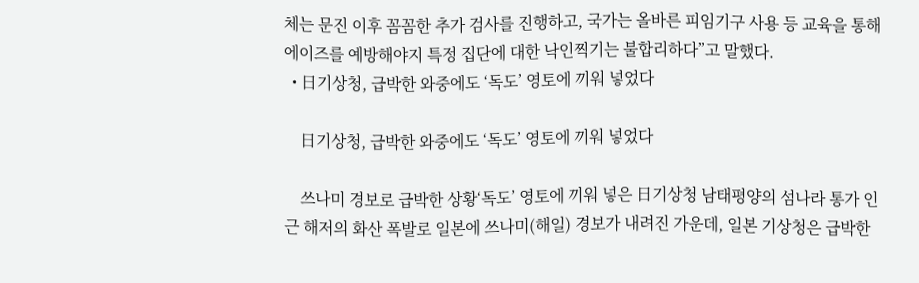체는 문진 이후 꼼꼼한 추가 검사를 진행하고, 국가는 올바른 피임기구 사용 등 교육을 통해 에이즈를 예방해야지 특정 집단에 대한 낙인찍기는 불합리하다”고 말했다.
  • 日기상청, 급박한 와중에도 ‘독도’ 영토에 끼워 넣었다

    日기상청, 급박한 와중에도 ‘독도’ 영토에 끼워 넣었다

    쓰나미 경보로 급박한 상황‘독도’ 영토에 끼워 넣은 日기상청 남태평양의 섬나라 통가 인근 해저의 화산 폭발로 일본에 쓰나미(해일) 경보가 내려진 가운데, 일본 기상청은 급박한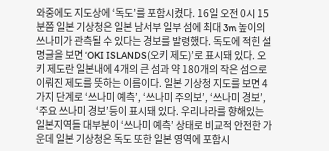와중에도 지도상에 ‘독도’를 포함시켰다. 16일 오전 0시 15분쯤 일본 기상청은 일본 남서부 일부 섬에 최대 3m 높이의 쓰나미가 관측될 수 있다는 경보를 발령했다. 독도에 적힌 설명글을 보면 ‘OKI ISLANDS(오키 제도)’로 표시돼 있다. 오키 제도란 일본내에 4개의 큰 섬과 약 180개의 작은 섬으로 이뤄진 제도를 뜻하는 이름이다. 일본 기상청 지도를 보면 4가지 단계로 ‘쓰나미 예측’, ‘쓰나미 주의보’, ‘쓰나미 경보’, ‘주요 쓰나미 경보’등이 표시돼 있다. 우리나라를 향해있는 일본지역들 대부분이 ‘쓰나미 예측’ 상태로 비교적 안전한 가운데 일본 기상청은 독도 또한 일본 영역에 포함시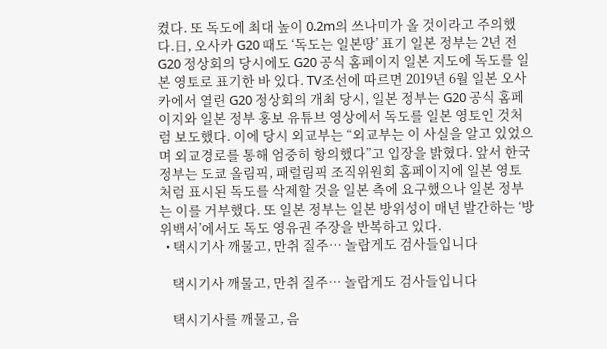켰다. 또 독도에 최대 높이 0.2m의 쓰나미가 올 것이라고 주의했다.日, 오사카 G20 때도 ‘독도는 일본땅’ 표기 일본 정부는 2년 전 G20 정상회의 당시에도 G20 공식 홈페이지 일본 지도에 독도를 일본 영토로 표기한 바 있다. TV조선에 따르면 2019년 6월 일본 오사카에서 열린 G20 정상회의 개최 당시, 일본 정부는 G20 공식 홈페이지와 일본 정부 홍보 유튜브 영상에서 독도를 일본 영토인 것처럼 보도했다. 이에 당시 외교부는 “외교부는 이 사실을 알고 있었으며 외교경로를 통해 엄중히 항의했다”고 입장을 밝혔다. 앞서 한국 정부는 도쿄 올림픽, 패럴림픽 조직위원회 홈페이지에 일본 영토처럼 표시된 독도를 삭제할 것을 일본 측에 요구했으나 일본 정부는 이를 거부했다. 또 일본 정부는 일본 방위성이 매년 발간하는 ‘방위백서’에서도 독도 영유권 주장을 반복하고 있다.
  • 택시기사 깨물고, 만취 질주… 놀랍게도 검사들입니다

    택시기사 깨물고, 만취 질주… 놀랍게도 검사들입니다

    택시기사를 깨물고, 음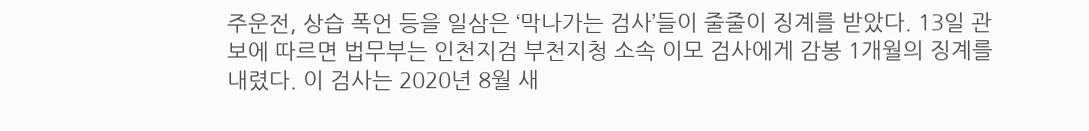주운전, 상습 폭언 등을 일삼은 ‘막나가는 검사’들이 줄줄이 징계를 받았다. 13일 관보에 따르면 법무부는 인천지검 부천지청 소속 이모 검사에게 감봉 1개월의 징계를 내렸다. 이 검사는 2020년 8월 새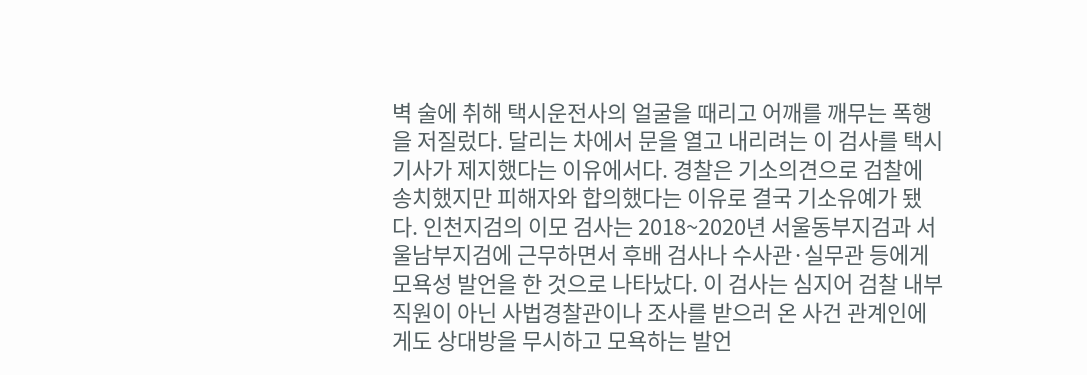벽 술에 취해 택시운전사의 얼굴을 때리고 어깨를 깨무는 폭행을 저질렀다. 달리는 차에서 문을 열고 내리려는 이 검사를 택시기사가 제지했다는 이유에서다. 경찰은 기소의견으로 검찰에 송치했지만 피해자와 합의했다는 이유로 결국 기소유예가 됐다. 인천지검의 이모 검사는 2018~2020년 서울동부지검과 서울남부지검에 근무하면서 후배 검사나 수사관·실무관 등에게 모욕성 발언을 한 것으로 나타났다. 이 검사는 심지어 검찰 내부 직원이 아닌 사법경찰관이나 조사를 받으러 온 사건 관계인에게도 상대방을 무시하고 모욕하는 발언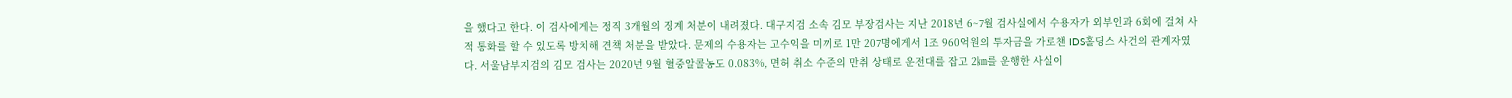을 했다고 한다. 이 검사에게는 정직 3개월의 징계 처분이 내려졌다. 대구지검 소속 김모 부장검사는 지난 2018년 6~7월 검사실에서 수용자가 외부인과 6회에 걸쳐 사적 통화를 할 수 있도록 방치해 견책 처분을 받았다. 문제의 수용자는 고수익을 미끼로 1만 207명에게서 1조 960억원의 투자금을 가로챈 IDS홀딩스 사건의 관계자였다. 서울남부지검의 김모 검사는 2020년 9월 혈중알콜농도 0.083%, 면허 취소 수준의 만취 상태로 운전대를 잡고 2㎞를 운행한 사실이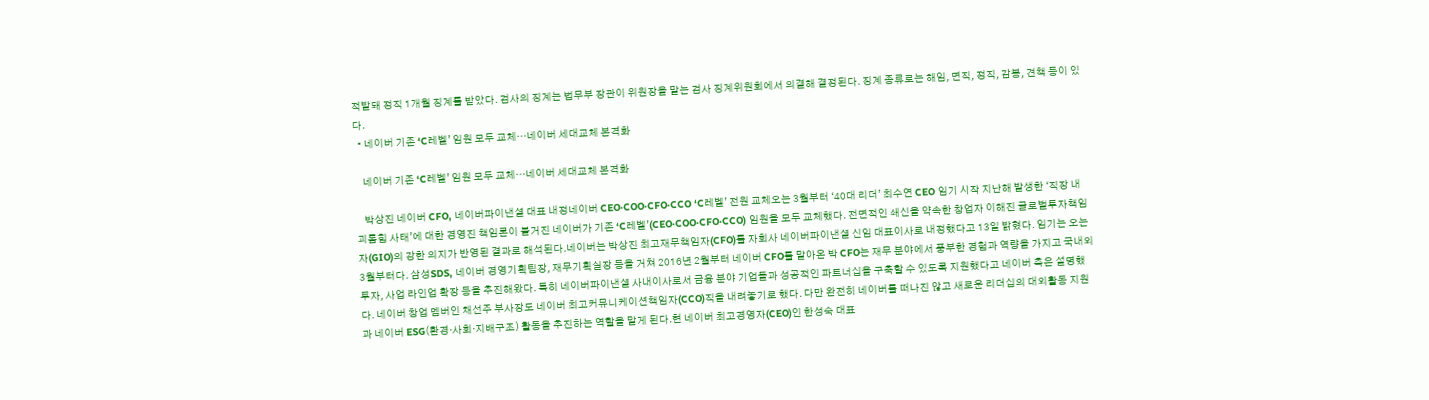적발돼 정직 1개월 징계를 받았다. 검사의 징계는 법무부 장관이 위원장을 맡는 검사 징계위원회에서 의결해 결정된다. 징계 종류로는 해임, 면직, 정직, 감봉, 견책 등이 있다.
  • 네이버 기존 ‘C레벨’ 임원 모두 교체…네이버 세대교체 본격화

    네이버 기존 ‘C레벨’ 임원 모두 교체…네이버 세대교체 본격화

    박상진 네이버 CFO, 네이버파이낸셜 대표 내정네이버 CEO·COO·CFO·CCO ‘C레벨’ 전원 교체오는 3월부터 ‘40대 리더’ 최수연 CEO 임기 시작 지난해 발생한 ‘직장 내 괴롭힘 사태’에 대한 경영진 책임론이 불거진 네이버가 기존 ‘C레벨’(CEO·COO·CFO·CCO) 임원을 모두 교체했다. 전면적인 쇄신을 약속한 창업자 이해진 글로벌투자책임자(GIO)의 강한 의지가 반영된 결과로 해석된다.네이버는 박상진 최고재무책임자(CFO)를 자회사 네이버파이낸셜 신임 대표이사로 내정했다고 13일 밝혔다. 임기는 오는 3월부터다. 삼성SDS, 네이버 경영기획팀장, 재무기획실장 등을 거쳐 2016년 2월부터 네이버 CFO를 맡아온 박 CFO는 재무 분야에서 풍부한 경험과 역량을 가지고 국내외 투자, 사업 라인업 확장 등을 추진해왔다. 특히 네이버파이낸셜 사내이사로서 금융 분야 기업들과 성공적인 파트너십을 구축할 수 있도록 지원했다고 네이버 측은 설명했다. 네이버 창업 멤버인 채선주 부사장도 네이버 최고커뮤니케이션책임자(CCO)직을 내려놓기로 했다. 다만 완전히 네이버를 떠나진 않고 새로운 리더십의 대외활동 지원과 네이버 ESG(환경·사회·지배구조) 활동을 추진하는 역할을 맡게 된다.현 네이버 최고경영자(CEO)인 한성숙 대표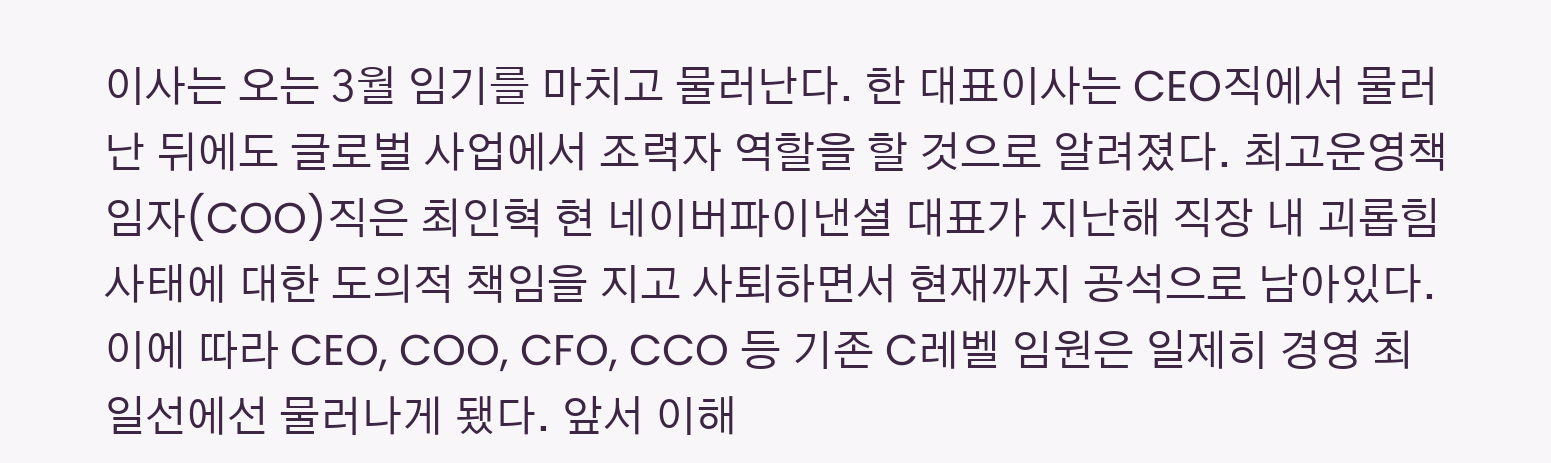이사는 오는 3월 임기를 마치고 물러난다. 한 대표이사는 CEO직에서 물러난 뒤에도 글로벌 사업에서 조력자 역할을 할 것으로 알려졌다. 최고운영책임자(COO)직은 최인혁 현 네이버파이낸셜 대표가 지난해 직장 내 괴롭힘 사태에 대한 도의적 책임을 지고 사퇴하면서 현재까지 공석으로 남아있다. 이에 따라 CEO, COO, CFO, CCO 등 기존 C레벨 임원은 일제히 경영 최일선에선 물러나게 됐다. 앞서 이해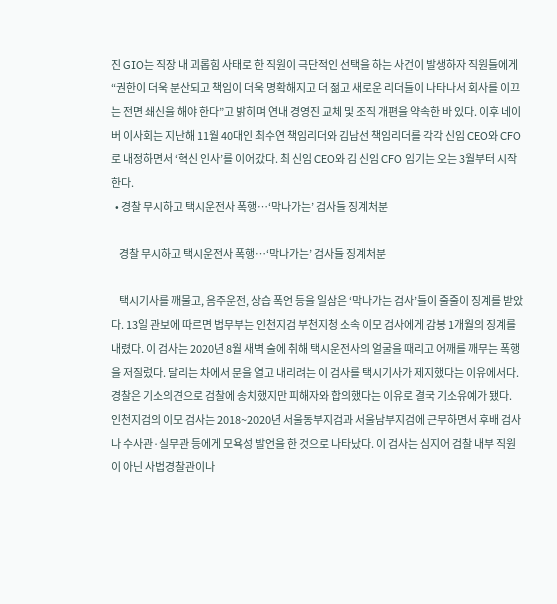진 GIO는 직장 내 괴롭힘 사태로 한 직원이 극단적인 선택을 하는 사건이 발생하자 직원들에게 “권한이 더욱 분산되고 책임이 더욱 명확해지고 더 젊고 새로운 리더들이 나타나서 회사를 이끄는 전면 쇄신을 해야 한다”고 밝히며 연내 경영진 교체 및 조직 개편을 약속한 바 있다. 이후 네이버 이사회는 지난해 11월 40대인 최수연 책임리더와 김남선 책임리더를 각각 신임 CEO와 CFO로 내정하면서 ‘혁신 인사’를 이어갔다. 최 신임 CEO와 김 신임 CFO 임기는 오는 3월부터 시작한다.
  • 경찰 무시하고 택시운전사 폭행…‘막나가는’ 검사들 징계처분

    경찰 무시하고 택시운전사 폭행…‘막나가는’ 검사들 징계처분

    택시기사를 깨물고, 음주운전, 상습 폭언 등을 일삼은 ‘막나가는 검사’들이 줄줄이 징계를 받았다. 13일 관보에 따르면 법무부는 인천지검 부천지청 소속 이모 검사에게 감봉 1개월의 징계를 내렸다. 이 검사는 2020년 8월 새벽 술에 취해 택시운전사의 얼굴을 때리고 어깨를 깨무는 폭행을 저질렀다. 달리는 차에서 문을 열고 내리려는 이 검사를 택시기사가 제지했다는 이유에서다. 경찰은 기소의견으로 검찰에 송치했지만 피해자와 합의했다는 이유로 결국 기소유예가 됐다. 인천지검의 이모 검사는 2018~2020년 서울동부지검과 서울남부지검에 근무하면서 후배 검사나 수사관·실무관 등에게 모욕성 발언을 한 것으로 나타났다. 이 검사는 심지어 검찰 내부 직원이 아닌 사법경찰관이나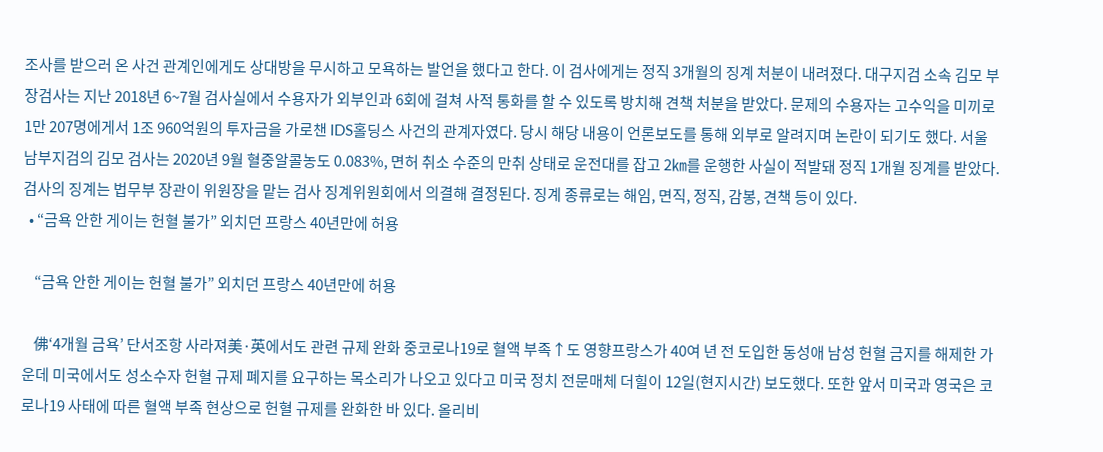조사를 받으러 온 사건 관계인에게도 상대방을 무시하고 모욕하는 발언을 했다고 한다. 이 검사에게는 정직 3개월의 징계 처분이 내려졌다. 대구지검 소속 김모 부장검사는 지난 2018년 6~7월 검사실에서 수용자가 외부인과 6회에 걸쳐 사적 통화를 할 수 있도록 방치해 견책 처분을 받았다. 문제의 수용자는 고수익을 미끼로 1만 207명에게서 1조 960억원의 투자금을 가로챈 IDS홀딩스 사건의 관계자였다. 당시 해당 내용이 언론보도를 통해 외부로 알려지며 논란이 되기도 했다. 서울남부지검의 김모 검사는 2020년 9월 혈중알콜농도 0.083%, 면허 취소 수준의 만취 상태로 운전대를 잡고 2㎞를 운행한 사실이 적발돼 정직 1개월 징계를 받았다. 검사의 징계는 법무부 장관이 위원장을 맡는 검사 징계위원회에서 의결해 결정된다. 징계 종류로는 해임, 면직, 정직, 감봉, 견책 등이 있다.
  • “금욕 안한 게이는 헌혈 불가” 외치던 프랑스 40년만에 허용

    “금욕 안한 게이는 헌혈 불가” 외치던 프랑스 40년만에 허용

    佛‘4개월 금욕’ 단서조항 사라져美·英에서도 관련 규제 완화 중코로나19로 혈액 부족↑도 영향프랑스가 40여 년 전 도입한 동성애 남성 헌혈 금지를 해제한 가운데 미국에서도 성소수자 헌혈 규제 폐지를 요구하는 목소리가 나오고 있다고 미국 정치 전문매체 더힐이 12일(현지시간) 보도했다. 또한 앞서 미국과 영국은 코로나19 사태에 따른 혈액 부족 현상으로 헌혈 규제를 완화한 바 있다. 올리비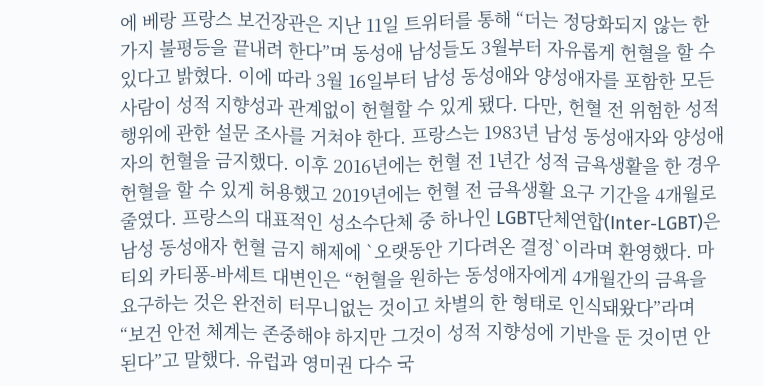에 베랑 프랑스 보건장관은 지난 11일 트위터를 통해 “더는 정당화되지 않는 한 가지 불평등을 끝내려 한다”며 동성애 남성들도 3월부터 자유롭게 헌혈을 할 수 있다고 밝혔다. 이에 따라 3월 16일부터 남성 동성애와 양성애자를 포함한 모든 사람이 성적 지향성과 관계없이 헌혈할 수 있게 됐다. 다만, 헌혈 전 위험한 성적 행위에 관한 설문 조사를 거쳐야 한다. 프랑스는 1983년 남성 동성애자와 양성애자의 헌혈을 금지했다. 이후 2016년에는 헌혈 전 1년간 성적 금욕생활을 한 경우 헌혈을 할 수 있게 허용했고 2019년에는 헌혈 전 금욕생활 요구 기간을 4개월로 줄였다. 프랑스의 대표적인 성소수단체 중 하나인 LGBT단체연합(Inter-LGBT)은 남성 동성애자 헌혈 금지 해제에 `오랫동안 기다려온 결정`이라며 환영했다. 마티외 카티퐁-바셰트 대변인은 “헌혈을 원하는 동성애자에게 4개월간의 금욕을 요구하는 것은 완전히 터무니없는 것이고 차별의 한 형태로 인식돼왔다”라며 “보건 안전 체계는 존중해야 하지만 그것이 성적 지향성에 기반을 둔 것이면 안 된다”고 말했다. 유럽과 영미권 다수 국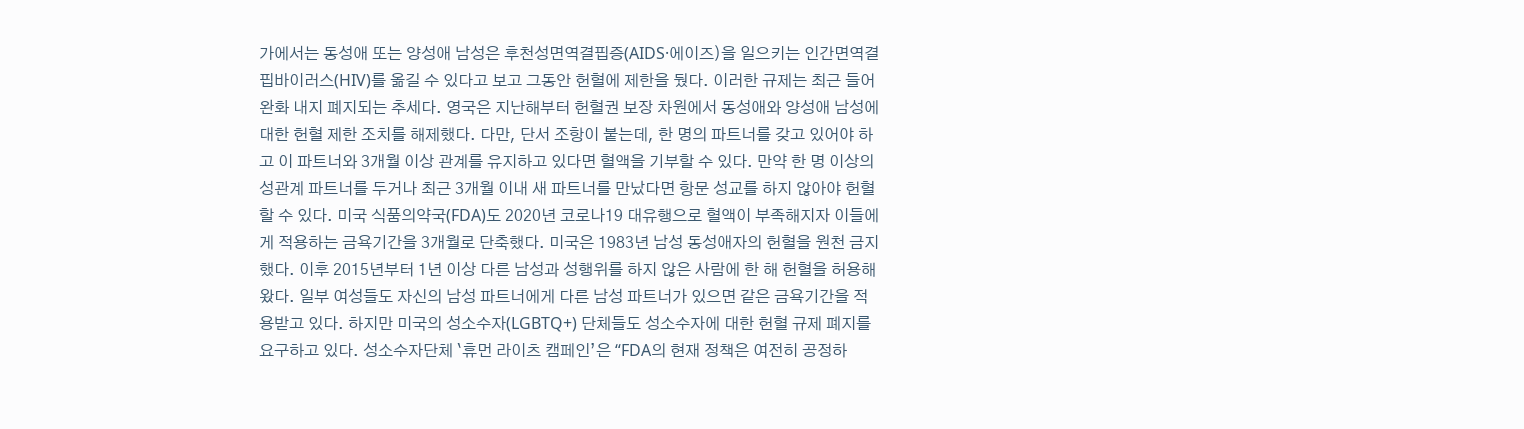가에서는 동성애 또는 양성애 남성은 후천성면역결핍증(AIDS·에이즈)을 일으키는 인간면역결핍바이러스(HIV)를 옮길 수 있다고 보고 그동안 헌혈에 제한을 뒀다. 이러한 규제는 최근 들어 완화 내지 폐지되는 추세다. 영국은 지난해부터 헌혈권 보장 차원에서 동성애와 양성애 남성에 대한 헌혈 제한 조치를 해제했다. 다만, 단서 조항이 붙는데, 한 명의 파트너를 갖고 있어야 하고 이 파트너와 3개월 이상 관계를 유지하고 있다면 혈액을 기부할 수 있다. 만약 한 명 이상의 성관계 파트너를 두거나 최근 3개월 이내 새 파트너를 만났다면 항문 성교를 하지 않아야 헌혈할 수 있다. 미국 식품의약국(FDA)도 2020년 코로나19 대유행으로 혈액이 부족해지자 이들에게 적용하는 금욕기간을 3개월로 단축했다. 미국은 1983년 남성 동성애자의 헌혈을 원천 금지했다. 이후 2015년부터 1년 이상 다른 남성과 성행위를 하지 않은 사람에 한 해 헌혈을 허용해왔다. 일부 여성들도 자신의 남성 파트너에게 다른 남성 파트너가 있으면 같은 금욕기간을 적용받고 있다. 하지만 미국의 성소수자(LGBTQ+) 단체들도 성소수자에 대한 헌혈 규제 폐지를 요구하고 있다. 성소수자단체 `휴먼 라이츠 캠페인’은 “FDA의 현재 정책은 여전히 공정하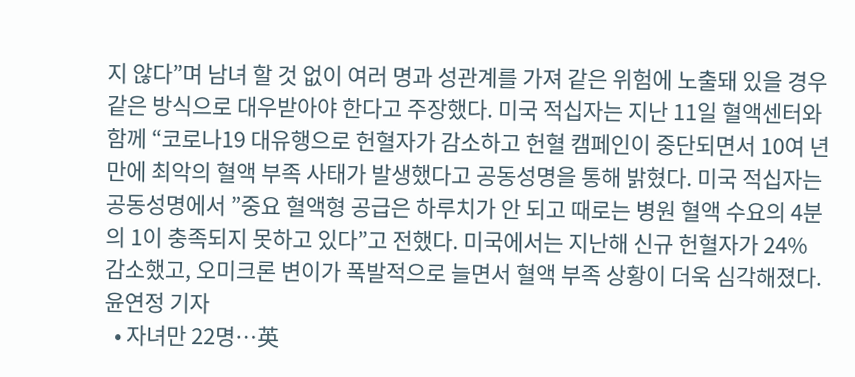지 않다”며 남녀 할 것 없이 여러 명과 성관계를 가져 같은 위험에 노출돼 있을 경우 같은 방식으로 대우받아야 한다고 주장했다. 미국 적십자는 지난 11일 혈액센터와 함께 “코로나19 대유행으로 헌혈자가 감소하고 헌혈 캠페인이 중단되면서 10여 년 만에 최악의 혈액 부족 사태가 발생했다고 공동성명을 통해 밝혔다. 미국 적십자는 공동성명에서 ”중요 혈액형 공급은 하루치가 안 되고 때로는 병원 혈액 수요의 4분의 1이 충족되지 못하고 있다”고 전했다. 미국에서는 지난해 신규 헌혈자가 24% 감소했고, 오미크론 변이가 폭발적으로 늘면서 혈액 부족 상황이 더욱 심각해졌다. 윤연정 기자
  • 자녀만 22명…英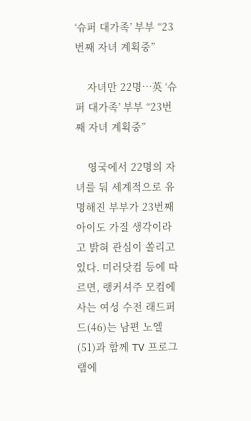‘슈퍼 대가족’ 부부 “23번째 자녀 계획중”

    자녀만 22명…英 ‘슈퍼 대가족’ 부부 “23번째 자녀 계획중”

    영국에서 22명의 자녀를 둬 세계적으로 유명해진 부부가 23번째 아이도 가질 생각이라고 밝혀 관심이 쏠리고 있다. 미러닷컴 등에 따르면, 랭커셔주 모컴에 사는 여성 수전 래드퍼드(46)는 남편 노엘(51)과 함께 TV 프로그램에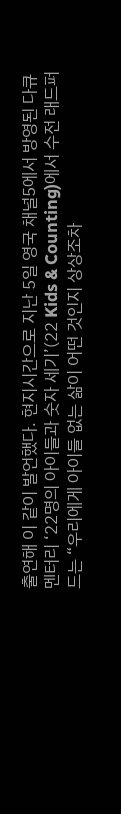출연해 이 같이 발언했다. 현지시간으로 지난 5일 영국 채널5에서 방영된 다큐멘터리 ‘22명의 아이들과 숫자 세기’(22 Kids & Counting)에서 수전 래드퍼드는 “우리에게 아이들 없는 삶이 어떤 것인지 상상조차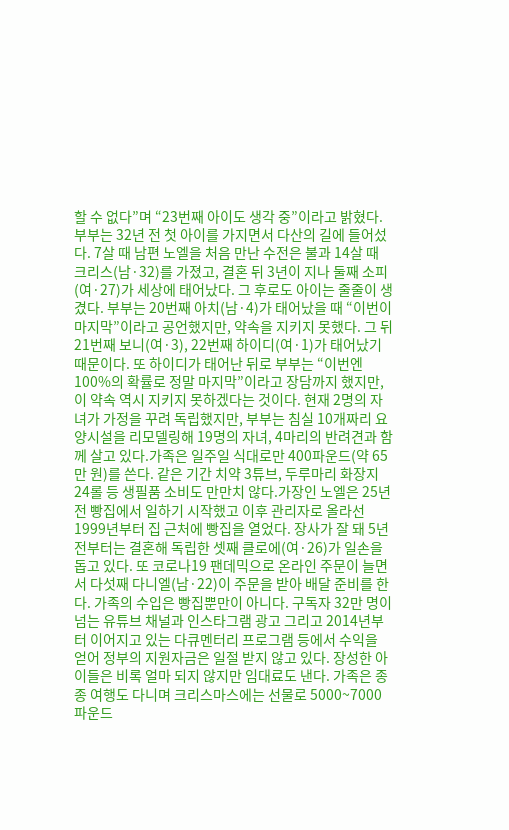할 수 없다”며 “23번째 아이도 생각 중”이라고 밝혔다.부부는 32년 전 첫 아이를 가지면서 다산의 길에 들어섰다. 7살 때 남편 노엘을 처음 만난 수전은 불과 14살 때 크리스(남·32)를 가졌고, 결혼 뒤 3년이 지나 둘째 소피(여·27)가 세상에 태어났다. 그 후로도 아이는 줄줄이 생겼다. 부부는 20번째 아치(남·4)가 태어났을 때 “이번이 마지막”이라고 공언했지만, 약속을 지키지 못했다. 그 뒤 21번째 보니(여·3), 22번째 하이디(여·1)가 태어났기 때문이다. 또 하이디가 태어난 뒤로 부부는 “이번엔 100%의 확률로 정말 마지막”이라고 장담까지 했지만, 이 약속 역시 지키지 못하겠다는 것이다. 현재 2명의 자녀가 가정을 꾸려 독립했지만, 부부는 침실 10개짜리 요양시설을 리모델링해 19명의 자녀, 4마리의 반려견과 함께 살고 있다.가족은 일주일 식대로만 400파운드(약 65만 원)를 쓴다. 같은 기간 치약 3튜브, 두루마리 화장지 24롤 등 생필품 소비도 만만치 않다.가장인 노엘은 25년 전 빵집에서 일하기 시작했고 이후 관리자로 올라선 1999년부터 집 근처에 빵집을 열었다. 장사가 잘 돼 5년 전부터는 결혼해 독립한 셋째 클로에(여·26)가 일손을 돕고 있다. 또 코로나19 팬데믹으로 온라인 주문이 늘면서 다섯째 다니엘(남·22)이 주문을 받아 배달 준비를 한다. 가족의 수입은 빵집뿐만이 아니다. 구독자 32만 명이 넘는 유튜브 채널과 인스타그램 광고 그리고 2014년부터 이어지고 있는 다큐멘터리 프로그램 등에서 수익을 얻어 정부의 지원자금은 일절 받지 않고 있다. 장성한 아이들은 비록 얼마 되지 않지만 임대료도 낸다. 가족은 종종 여행도 다니며 크리스마스에는 선물로 5000~7000파운드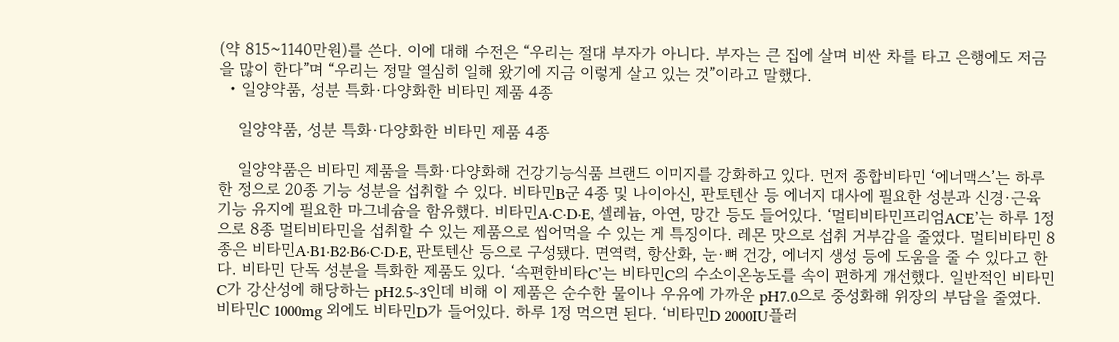(약 815~1140만원)를 쓴다. 이에 대해 수전은 “우리는 절대 부자가 아니다. 부자는 큰 집에 살며 비싼 차를 타고 은행에도 저금을 많이 한다”며 “우리는 정말 열심히 일해 왔기에 지금 이렇게 살고 있는 것”이라고 말했다.
  • 일양약품, 성분 특화·다양화한 비타민 제품 4종

    일양약품, 성분 특화·다양화한 비타민 제품 4종

    일양약품은 비타민 제품을 특화·다양화해 건강기능식품 브랜드 이미지를 강화하고 있다. 먼저 종합비타민 ‘에너맥스’는 하루 한 정으로 20종 기능 성분을 섭취할 수 있다. 비타민B군 4종 및 나이아신, 판토텐산 등 에너지 대사에 필요한 성분과 신경·근육 기능 유지에 필요한 마그네슘을 함유했다. 비타민A·C·D·E, 셀레늄, 아연, 망간 등도 들어있다. ‘멀티비타민프리엄ACE’는 하루 1정으로 8종 멀티비타민을 섭취할 수 있는 제품으로 씹어먹을 수 있는 게 특징이다. 레몬 맛으로 섭취 거부감을 줄였다. 멀티비타민 8종은 비타민A·B1·B2·B6·C·D·E, 판토텐산 등으로 구성됐다. 면역력, 항산화, 눈·뼈 건강, 에너지 생성 등에 도움을 줄 수 있다고 한다. 비타민 단독 성분을 특화한 제품도 있다. ‘속편한비타C’는 비타민C의 수소이온농도를 속이 편하게 개선했다. 일반적인 비타민C가 강산성에 해당하는 pH2.5~3인데 비해 이 제품은 순수한 물이나 우유에 가까운 pH7.0으로 중성화해 위장의 부담을 줄였다. 비타민C 1000mg 외에도 비타민D가 들어있다. 하루 1정 먹으면 된다. ‘비타민D 2000IU플러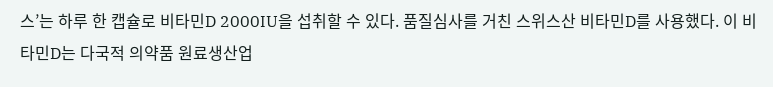스’는 하루 한 캡슐로 비타민D 2000IU을 섭취할 수 있다. 품질심사를 거친 스위스산 비타민D를 사용했다. 이 비타민D는 다국적 의약품 원료생산업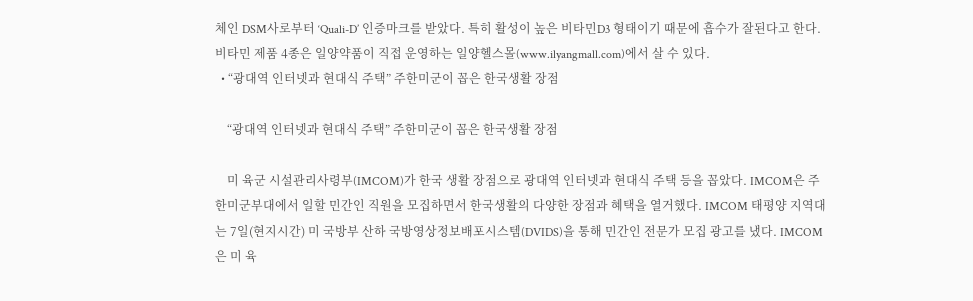체인 DSM사로부터 ‘Quali-D’ 인증마크를 받았다. 특히 활성이 높은 비타민D3 형태이기 때문에 흡수가 잘된다고 한다. 비타민 제품 4종은 일양약품이 직접 운영하는 일양헬스몰(www.ilyangmall.com)에서 살 수 있다.
  • “광대역 인터넷과 현대식 주택” 주한미군이 꼽은 한국생활 장점

    “광대역 인터넷과 현대식 주택” 주한미군이 꼽은 한국생활 장점

    미 육군 시설관리사령부(IMCOM)가 한국 생활 장점으로 광대역 인터넷과 현대식 주택 등을 꼽았다. IMCOM은 주한미군부대에서 일할 민간인 직원을 모집하면서 한국생활의 다양한 장점과 혜택을 열거했다. IMCOM 태평양 지역대는 7일(현지시간) 미 국방부 산하 국방영상정보배포시스템(DVIDS)을 통해 민간인 전문가 모집 광고를 냈다. IMCOM은 미 육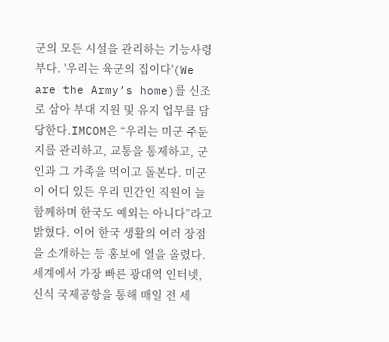군의 모든 시설을 관리하는 기능사령부다. '우리는 육군의 집이다'(We are the Army’s home)를 신조로 삼아 부대 지원 및 유지 업무를 담당한다.IMCOM은 “우리는 미군 주둔지를 관리하고, 교통을 통제하고, 군인과 그 가족을 먹이고 돌본다. 미군이 어디 있든 우리 민간인 직원이 늘 함께하며 한국도 예외는 아니다”라고 밝혔다. 이어 한국 생활의 여러 장점을 소개하는 등 홍보에 열을 올렸다. 세계에서 가장 빠른 광대역 인터넷, 신식 국제공항을 통해 매일 전 세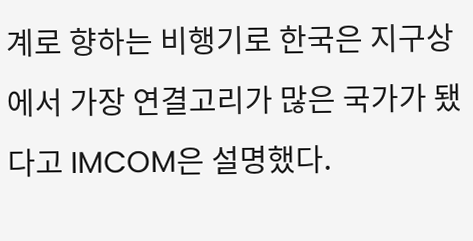계로 향하는 비행기로 한국은 지구상에서 가장 연결고리가 많은 국가가 됐다고 IMCOM은 설명했다.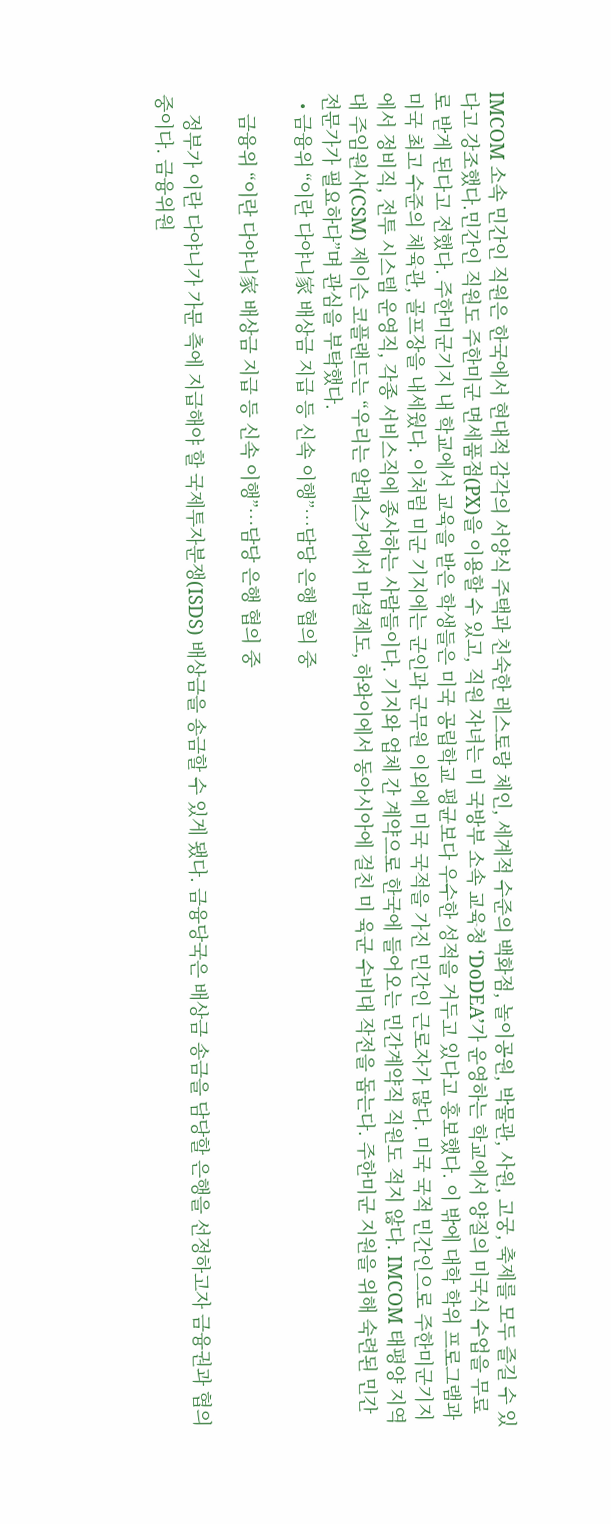IMCOM 소속 민간인 직원은 한국에서 현대적 감각의 서양식 주택과 친숙한 레스토랑 체인, 세계적 수준의 백화점, 놀이공원, 박물관, 사원, 고궁, 축제를 모두 즐길 수 있다고 강조했다.민간인 직원도 주한미군 면세품점(PX)을 이용할 수 있고, 직원 자녀는 미 국방부 소속 교육청 ‘DoDEA’가 운영하는 학교에서 양질의 미국식 수업을 무료로 받게 된다고 전했다. 주한미군기지 내 학교에서 교육을 받은 학생들은 미국 공립학교 평균보다 우수한 성적을 거두고 있다고 홍보했다. 이 밖에 대학 학위 프로그램과 미국 최고 수준의 체육관, 골프장을 내세웠다. 이처럼 미군 기지에는 군인과 군무원 이외에 미국 국적을 가진 민간인 근로자가 많다. 미국 국적 민간인으로 주한미군기지에서 정비직, 전투 시스템 운영직, 각종 서비스직에 종사하는 사람들이다. 기지와 업체 간 계약으로 한국에 들어오는 민간계약직 직원도 적지 않다. IMCOM 태평양 지역대 주임원사(CSM) 제이슨 코플랜드는 “우리는 알래스카에서 마셜제도, 하와이에서 동아시아에 걸친 미 육군 수비대 작전을 돕는다. 주한미군 지원을 위해 숙련된 민간 전문가가 필요하다”며 관심을 부탁했다.
  • 금융위 “이란 다야니家 배상금 지급 등 신속 이행”…담당 은행 협의 중

    금융위 “이란 다야니家 배상금 지급 등 신속 이행”…담당 은행 협의 중

    정부가 이란 다야니가 가문 측에 지급해야 할 국제투자분쟁(ISDS) 배상금을 송금할 수 있게 됐다. 금융당국은 배상금 송금을 담당할 은행을 선정하고자 금융권과 협의 중이다. 금융위원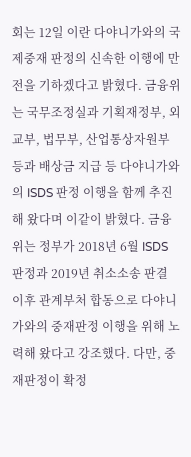회는 12일 이란 다야니가와의 국제중재 판정의 신속한 이행에 만전을 기하겠다고 밝혔다. 금융위는 국무조정실과 기획재정부, 외교부, 법무부, 산업통상자원부 등과 배상금 지급 등 다야니가와의 ISDS 판정 이행을 함께 추진해 왔다며 이같이 밝혔다. 금융위는 정부가 2018년 6월 ISDS 판정과 2019년 취소소송 판결 이후 관계부처 합동으로 다야니가와의 중재판정 이행을 위해 노력해 왔다고 강조했다. 다만, 중재판정이 확정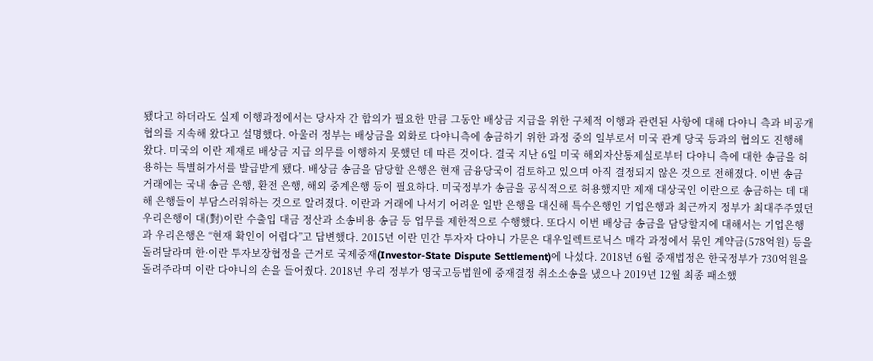됐다고 하더라도 실제 이행과정에서는 당사자 간 합의가 필요한 만큼 그동안 배상금 지급을 위한 구체적 이행과 관련된 사항에 대해 다야니 측과 비공개 협의를 지속해 왔다고 설명했다. 아울러 정부는 배상금을 외화로 다야니측에 송금하기 위한 과정 중의 일부로서 미국 관계 당국 등과의 협의도 진행해 왔다. 미국의 이란 제재로 배상금 지급 의무를 이행하지 못했던 데 따른 것이다. 결국 지난 6일 미국 해외자산통제실로부터 다야니 측에 대한 송금을 허용하는 특별허가서를 발급받게 됐다. 배상금 송금을 담당할 은행은 현재 금융당국이 검토하고 있으며 아직 결정되지 않은 것으로 전해졌다. 이번 송금 거래에는 국내 송금 은행, 환전 은행, 해외 중계은행 등이 필요하다. 미국정부가 송금을 공식적으로 허용했지만 제재 대상국인 이란으로 송금하는 데 대해 은행들이 부담스러워하는 것으로 알려졌다. 이란과 거래에 나서기 어려운 일반 은행을 대신해 특수은행인 기업은행과 최근까지 정부가 최대주주였던 우리은행이 대(對)이란 수출입 대금 정산과 소송비용 송금 등 업무를 제한적으로 수행했다. 또다시 이번 배상금 송금을 담당할지에 대해서는 기업은행과 우리은행은 “현재 확인이 어렵다”고 답변했다. 2015년 이란 민간 투자자 다야니 가문은 대우일렉트로닉스 매각 과정에서 묶인 계약금(578억원) 등을 돌려달라며 한·이란 투자보장협정을 근거로 국제중재(Investor-State Dispute Settlement)에 나섰다. 2018년 6월 중재법정은 한국정부가 730억원을 돌려주라며 이란 다야니의 손을 들어줬다. 2018년 우리 정부가 영국고등법원에 중재결정 취소소송을 냈으나 2019년 12월 최종 패소했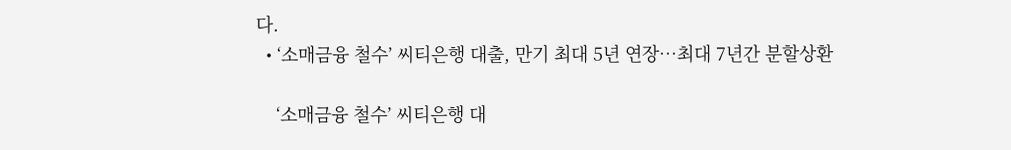다.
  • ‘소매금융 철수’ 씨티은행 대출, 만기 최대 5년 연장…최대 7년간 분할상환

    ‘소매금융 철수’ 씨티은행 대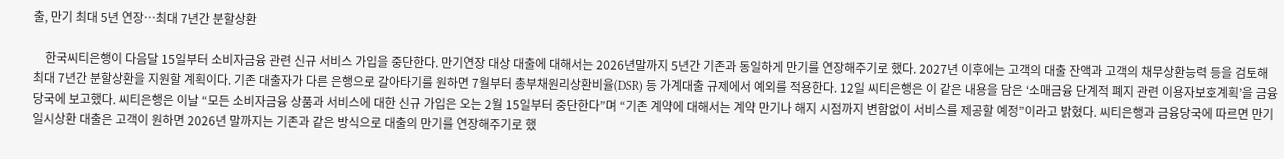출, 만기 최대 5년 연장…최대 7년간 분할상환

    한국씨티은행이 다음달 15일부터 소비자금융 관련 신규 서비스 가입을 중단한다. 만기연장 대상 대출에 대해서는 2026년말까지 5년간 기존과 동일하게 만기를 연장해주기로 했다. 2027년 이후에는 고객의 대출 잔액과 고객의 채무상환능력 등을 검토해 최대 7년간 분할상환을 지원할 계획이다. 기존 대출자가 다른 은행으로 갈아타기를 원하면 7월부터 총부채원리상환비율(DSR) 등 가계대출 규제에서 예외를 적용한다. 12일 씨티은행은 이 같은 내용을 담은 ‘소매금융 단계적 폐지 관련 이용자보호계획’을 금융당국에 보고했다. 씨티은행은 이날 “모든 소비자금융 상품과 서비스에 대한 신규 가입은 오는 2월 15일부터 중단한다”며 “기존 계약에 대해서는 계약 만기나 해지 시점까지 변함없이 서비스를 제공할 예정”이라고 밝혔다. 씨티은행과 금융당국에 따르면 만기일시상환 대출은 고객이 원하면 2026년 말까지는 기존과 같은 방식으로 대출의 만기를 연장해주기로 했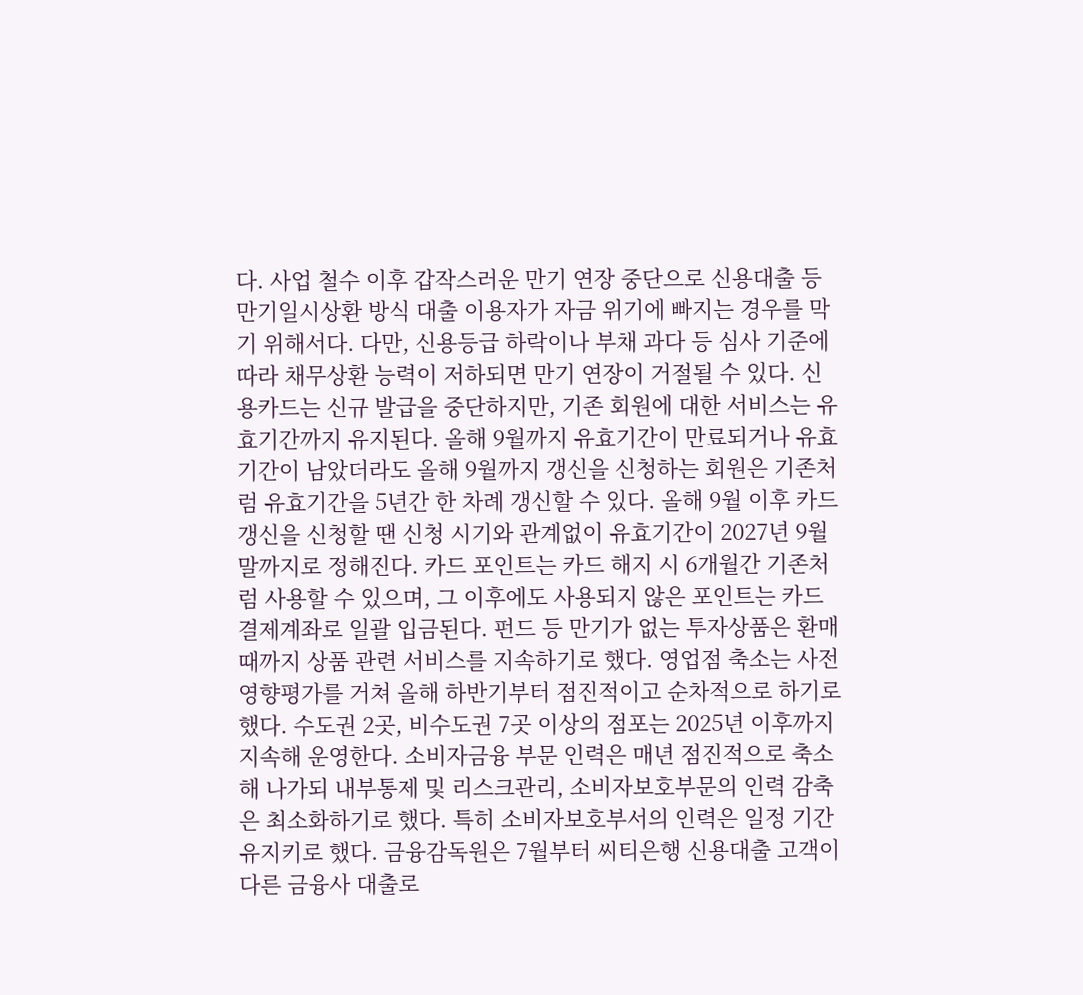다. 사업 철수 이후 갑작스러운 만기 연장 중단으로 신용대출 등 만기일시상환 방식 대출 이용자가 자금 위기에 빠지는 경우를 막기 위해서다. 다만, 신용등급 하락이나 부채 과다 등 심사 기준에 따라 채무상환 능력이 저하되면 만기 연장이 거절될 수 있다. 신용카드는 신규 발급을 중단하지만, 기존 회원에 대한 서비스는 유효기간까지 유지된다. 올해 9월까지 유효기간이 만료되거나 유효기간이 남았더라도 올해 9월까지 갱신을 신청하는 회원은 기존처럼 유효기간을 5년간 한 차례 갱신할 수 있다. 올해 9월 이후 카드 갱신을 신청할 땐 신청 시기와 관계없이 유효기간이 2027년 9월 말까지로 정해진다. 카드 포인트는 카드 해지 시 6개월간 기존처럼 사용할 수 있으며, 그 이후에도 사용되지 않은 포인트는 카드 결제계좌로 일괄 입금된다. 펀드 등 만기가 없는 투자상품은 환매 때까지 상품 관련 서비스를 지속하기로 했다. 영업점 축소는 사전영향평가를 거쳐 올해 하반기부터 점진적이고 순차적으로 하기로 했다. 수도권 2곳, 비수도권 7곳 이상의 점포는 2025년 이후까지 지속해 운영한다. 소비자금융 부문 인력은 매년 점진적으로 축소해 나가되 내부통제 및 리스크관리, 소비자보호부문의 인력 감축은 최소화하기로 했다. 특히 소비자보호부서의 인력은 일정 기간 유지키로 했다. 금융감독원은 7월부터 씨티은행 신용대출 고객이 다른 금융사 대출로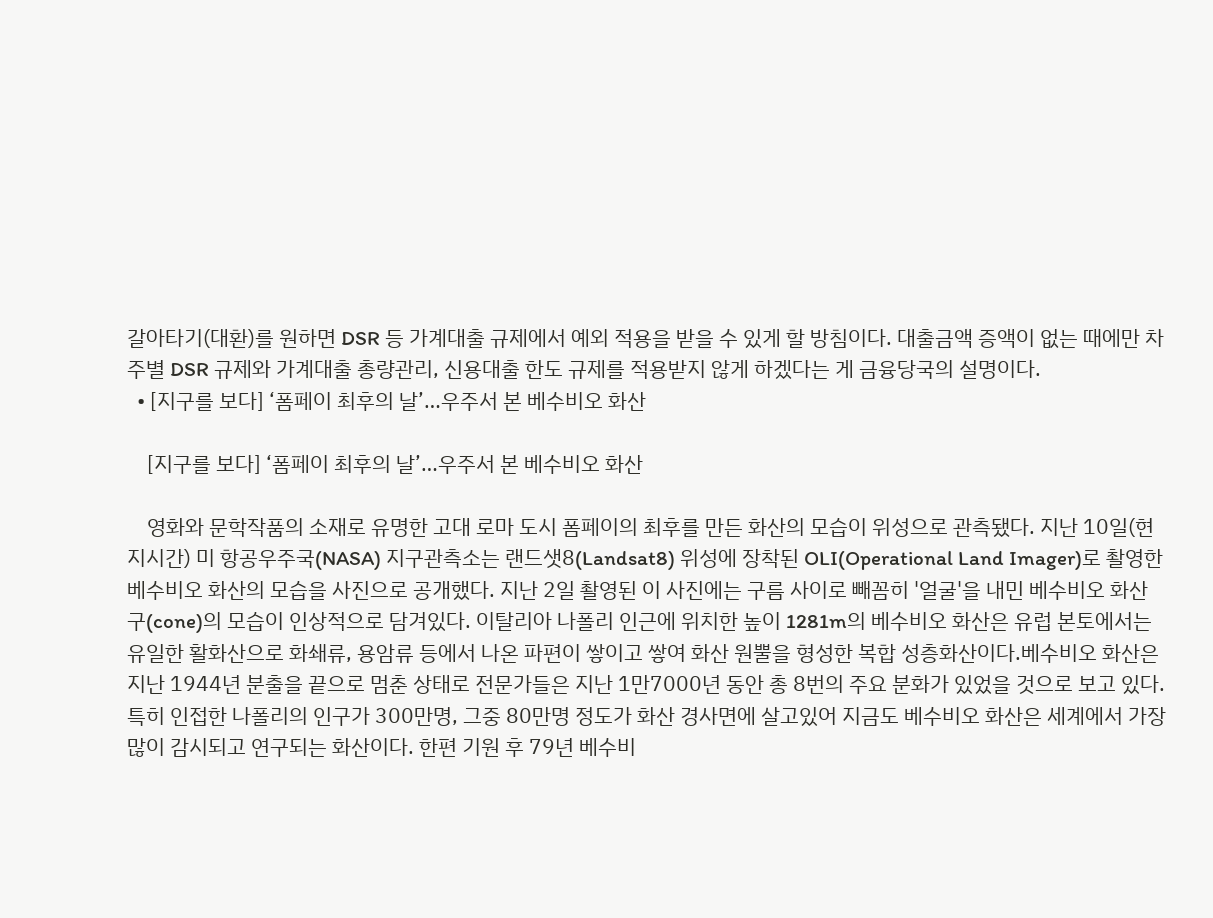갈아타기(대환)를 원하면 DSR 등 가계대출 규제에서 예외 적용을 받을 수 있게 할 방침이다. 대출금액 증액이 없는 때에만 차주별 DSR 규제와 가계대출 총량관리, 신용대출 한도 규제를 적용받지 않게 하겠다는 게 금융당국의 설명이다.
  • [지구를 보다] ‘폼페이 최후의 날’…우주서 본 베수비오 화산

    [지구를 보다] ‘폼페이 최후의 날’…우주서 본 베수비오 화산

    영화와 문학작품의 소재로 유명한 고대 로마 도시 폼페이의 최후를 만든 화산의 모습이 위성으로 관측됐다. 지난 10일(현지시간) 미 항공우주국(NASA) 지구관측소는 랜드샛8(Landsat8) 위성에 장착된 OLI(Operational Land Imager)로 촬영한 베수비오 화산의 모습을 사진으로 공개했다. 지난 2일 촬영된 이 사진에는 구름 사이로 빼꼼히 '얼굴'을 내민 베수비오 화산 구(cone)의 모습이 인상적으로 담겨있다. 이탈리아 나폴리 인근에 위치한 높이 1281m의 베수비오 화산은 유럽 본토에서는 유일한 활화산으로 화쇄류, 용암류 등에서 나온 파편이 쌓이고 쌓여 화산 원뿔을 형성한 복합 성층화산이다.베수비오 화산은 지난 1944년 분출을 끝으로 멈춘 상태로 전문가들은 지난 1만7000년 동안 총 8번의 주요 분화가 있었을 것으로 보고 있다. 특히 인접한 나폴리의 인구가 300만명, 그중 80만명 정도가 화산 경사면에 살고있어 지금도 베수비오 화산은 세계에서 가장 많이 감시되고 연구되는 화산이다. 한편 기원 후 79년 베수비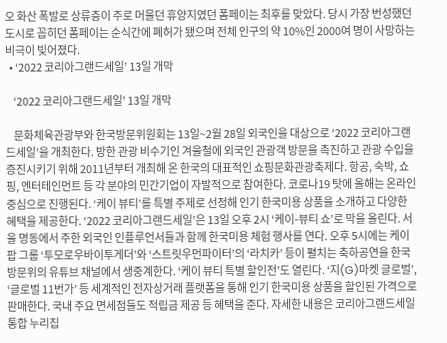오 화산 폭발로 상류층이 주로 머물던 휴양지였던 폼페이는 최후를 맞았다. 당시 가장 번성했던 도시로 꼽히던 폼페이는 순식간에 폐허가 됐으며 전체 인구의 약 10%인 2000여 명이 사망하는 비극이 빚어졌다.
  • ‘2022 코리아그랜드세일’ 13일 개막

    ‘2022 코리아그랜드세일’ 13일 개막

    문화체육관광부와 한국방문위원회는 13일~2월 28일 외국인을 대상으로 ‘2022 코리아그랜드세일’을 개최한다. 방한 관광 비수기인 겨울철에 외국인 관광객 방문을 촉진하고 관광 수입을 증진시키기 위해 2011년부터 개최해 온 한국의 대표적인 쇼핑문화관광축제다. 항공, 숙박, 쇼핑, 엔터테인먼트 등 각 분야의 민간기업이 자발적으로 참여한다. 코로나19 탓에 올해는 온라인 중심으로 진행된다. ‘케이 뷰티’를 특별 주제로 선정해 인기 한국미용 상품을 소개하고 다양한 혜택을 제공한다. ‘2022 코리아그랜드세일’은 13일 오후 2시 ‘케이-뷰티 쇼’로 막을 올린다. 서울 명동에서 주한 외국인 인플루언서들과 함께 한국미용 체험 행사를 연다. 오후 5시에는 케이팝 그룹 ‘투모로우바이투게더’와 ‘스트릿우먼파이터’의 ‘라치카’ 등이 펼치는 축하공연을 한국방문위의 유튜브 채널에서 생중계한다. ‘케이 뷰티 특별 할인전’도 열린다. ‘지(G)마켓 글로벌’, ‘글로벌 11번가’ 등 세계적인 전자상거래 플랫폼을 통해 인기 한국미용 상품을 할인된 가격으로 판매한다. 국내 주요 면세점들도 적립금 제공 등 혜택을 준다. 자세한 내용은 코리아그랜드세일 통합 누리집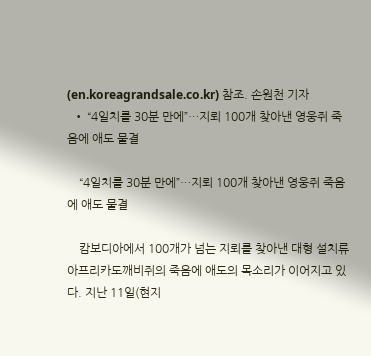(en.koreagrandsale.co.kr) 참조. 손원천 기자
  • “4일치를 30분 만에”…지뢰 100개 찾아낸 영웅쥐 죽음에 애도 물결

    “4일치를 30분 만에”…지뢰 100개 찾아낸 영웅쥐 죽음에 애도 물결

    캄보디아에서 100개가 넘는 지뢰를 찾아낸 대형 설치류 아프리카도깨비쥐의 죽음에 애도의 목소리가 이어지고 있다. 지난 11일(현지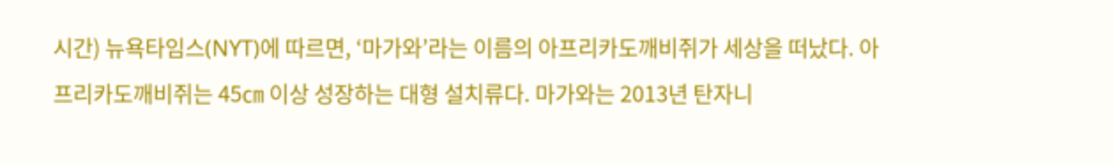시간) 뉴욕타임스(NYT)에 따르면, ‘마가와’라는 이름의 아프리카도깨비쥐가 세상을 떠났다. 아프리카도깨비쥐는 45㎝ 이상 성장하는 대형 설치류다. 마가와는 2013년 탄자니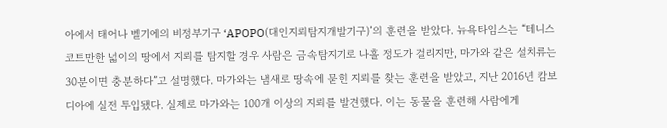아에서 태어나 벨기에의 비정부기구 ‘APOPO(대인지뢰탐지개발기구)’의 훈련을 받았다. 뉴욕타임스는 “테니스 코트만한 넓이의 땅에서 지뢰를 탐지할 경우 사람은 금속탐지기로 나흘 정도가 걸리지만, 마가와 같은 설치류는 30분이면 충분하다”고 설명했다. 마가와는 냄새로 땅속에 묻힌 지뢰를 찾는 훈련을 받았고, 지난 2016년 캄보디아에 실전 투입됐다. 실제로 마가와는 100개 이상의 지뢰를 발견했다. 이는 동물을 훈련해 사람에게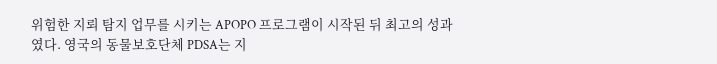위험한 지뢰 탐지 업무를 시키는 APOPO 프로그램이 시작된 뒤 최고의 성과였다. 영국의 동물보호단체 PDSA는 지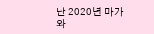난 2020년 마가와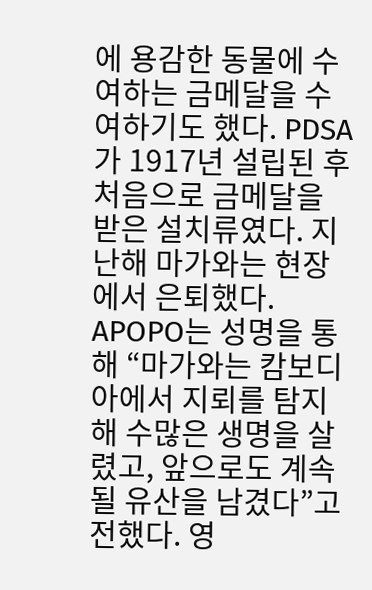에 용감한 동물에 수여하는 금메달을 수여하기도 했다. PDSA가 1917년 설립된 후 처음으로 금메달을 받은 설치류였다. 지난해 마가와는 현장에서 은퇴했다. APOPO는 성명을 통해 “마가와는 캄보디아에서 지뢰를 탐지해 수많은 생명을 살렸고, 앞으로도 계속될 유산을 남겼다”고 전했다. 영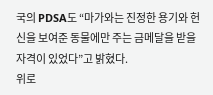국의 PDSA도 “마가와는 진정한 용기와 헌신을 보여준 동물에만 주는 금메달을 받을 자격이 있었다”고 밝혔다.
위로